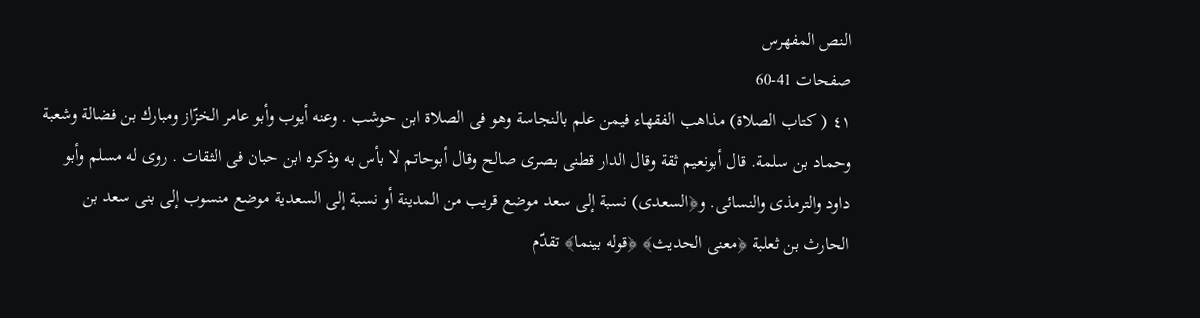النص المفهرس
صفحات 41-60
٤١ ( كتاب الصلاة) مذاهب الفقهاء فيمن علم بالنجاسة وهو فى الصلاة ابن حوشب . وعنه أيوب وأبو عامر الخزّاز ومبارك بن فضالة وشعبة وحماد بن سلمة. قال أبونعيم ثقة وقال الدار قطنى بصرى صالح وقال أبوحاتم لا بأس به وذكره ابن حبان فى الثقات . روى له مسلم وأبو داود والترمذى والنسائى. و﴿السعدى) نسبة إلى سعد موضع قريب من المدينة أو نسبة إلى السعدية موضع منسوب إلى بنى سعد بن الحارث بن ثعلبة ﴿معنى الحديث﴾ ﴿قوله بينما﴾ تقدّم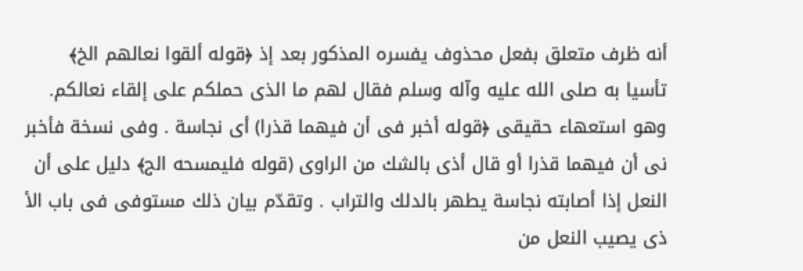أنه ظرف متعلق بفعل محذوف يفسره المذكور بعد إذ ﴿قوله ألقوا نعالهم الخ﴾ تأسيا به صلى الله عليه وآله وسلم فقال لهم ما الذى حملكم على إلقاء نعالكم. وهو استعهاء حقيقى ﴿قوله أخبر فى أن فيهما قذرا) أى نجاسة . وفى نسخة فأخبر نى أن فيهما قذرا أو قال أذى بالشك من الراوى (قوله فليمسحه الج﴾ دليل على أن النعل إذا أصابته نجاسة يطهر بالدلك والتراب . وتقدّم بيان ذلك مستوفى فى باب الأ ذى يصيب النعل من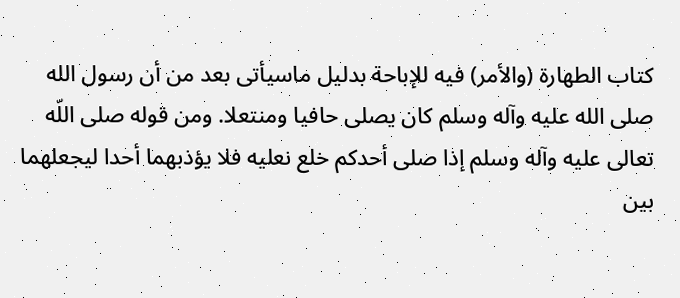كتاب الطهارة (والأمر) فيه للإباحة بدليل ماسيأتى بعد من أن رسول الله صلى الله عليه وآله وسلم كان يصلى حافيا ومنتعلا. ومن قوله صلى اللّه تعالى عليه وآله وسلم إذا صلى أحدكم خلع نعليه فلا يؤذبهما أحدا ليجعلهما بين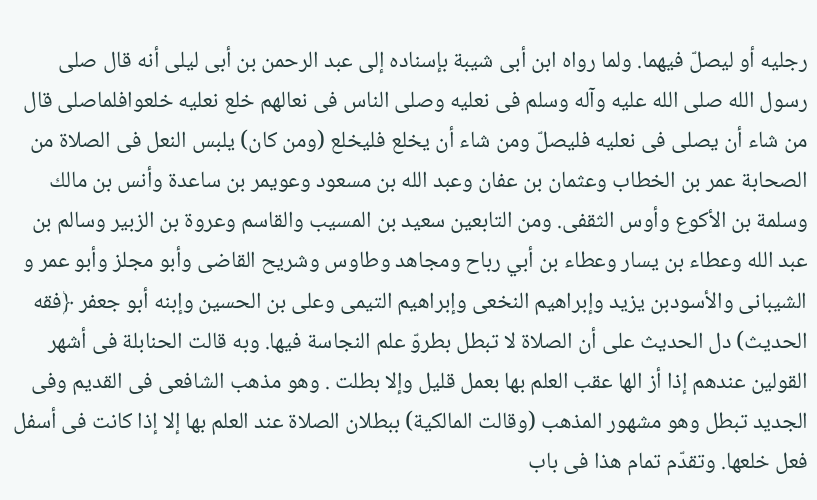رجليه أو ليصلّ فيهما. ولما رواه ابن أبى شيبة بإسناده إلى عبد الرحمن بن أبى ليلى أنه قال صلى رسول الله صلى الله عليه وآله وسلم فى نعليه وصلى الناس فى نعالهم خلع نعليه خلعوافلماصلى قال من شاء أن يصلى فى نعليه فليصلّ ومن شاء أن يخلع فليخلع (ومن كان) يلبس النعل فى الصلاة من الصحابة عمر بن الخطاب وعثمان بن عفان وعبد الله بن مسعود وعويمر بن ساعدة وأنس بن مالك وسلمة بن الأكوع وأوس الثقفى. ومن التابعين سعيد بن المسيب والقاسم وعروة بن الزبير وسالم بن عبد الله وعطاء بن يسار وعطاء بن أبي رباح ومجاهد وطاوس وشريح القاضى وأبو مجلز وأبو عمر و الشيبانى والأسودبن يزيد وإبراهيم النخعى وإبراهيم التيمى وعلى بن الحسين وإبنه أبو جعفر ﴿فقه الحديث) دل الحديث على أن الصلاة لا تبطل بطروّ علم النجاسة فيها. وبه قالت الحنابلة فى أشهر القولين عندهم إذا أز الها عقب العلم بها بعمل قليل وإلا بطلت . وهو مذهب الشافعى فى القديم وفى الجديد تبطل وهو مشهور المذهب (وقالت المالكية) ببطلان الصلاة عند العلم بها إلا إذا كانت فى أسفل فعل خلعها. وتقدّم تمام هذا فى باب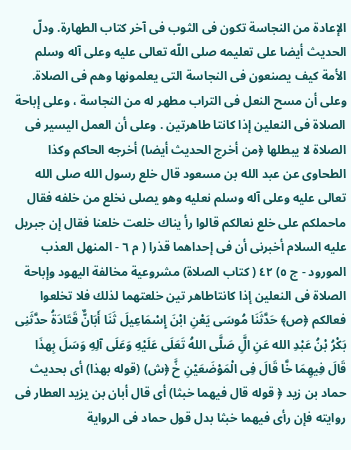الإعادة من النجاسة تكون فى الثوب فى آخر كتاب الطهارة. ودلّ الحديث أيضا على تعليمه صلى اللّه تعالى عليه وعلى آله وسلم الأمة كيف يصنعون فى النجاسة التى يعلمونها وهم فى الصلاة. وعلى أن مسح النعل فى التراب مطهر له من النجاسة ، وعلى إباحة الصلاة فى النعلين إذا كانتا طاهرتين . وعلى أن العمل اليسير فى الصلاة لا يبطلها ﴿من أخرج الحديث أيضا) أخرجه الحاكم وكذا الطحاوى عن عبد الله بن مسعود قال خلع رسول الله صلى الله تعالى عليه وعلى آله وسلم نعليه وهو يصلى نخلع من خلفه فقال ماحملكم على خلع نعالكم قالوا رأ يناك خلعت خلعنا فقال إن جبريل عليه السلام أخبرنى أن فى إحداهما قذرا ( م ٦ - المنهل العذب المورود - ج ٥) ٤٢ ( كتاب الصلاة) مشروعية مخالفة اليهود وإباحة الصلاة فى النعلين إذا كانتاطاهر تين خلعتهما لذلك فلا تخلعوا فعالكم ﴿ص﴾ حَدَّثَنَا مُوسَى يَعْنِ ابْنَ إِسْمَاعِيلَ ثَنَا أَبَانٌّ قَتَادَةُ حدَّثَنِى بَكْرُ بْنُ عَبْدِ الله عَنِ الَِّ صَلَّى اللهُ تَعَلَى عَلَيْهِ وَعَلَى آلِهِ وَسَلَ بِهذَا قَالَ فِيهِمَا خَّا قَالَ فِى الْمَوْضَعَيْنِ خًَ ﴿ش) (قوله بهذا) أى بحديث حماد بن زيد ﴿ قوله قال فيهما خبثا) أى قال أبان بن يزيد العطار فى روايته فإن رأى فيهما خبثا بدل قول حماد فى الرواية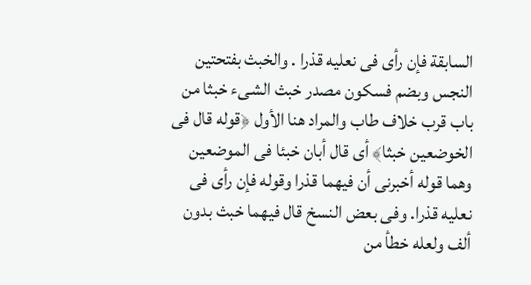السابقة فإن رأى فى نعليه قذرا . والخبث بفتحتين النجس وبضم فسكون مصدر خبث الشىء خبثا من باب قرب خلاف طاب والمراد هنا الأول ﴿قوله قال فى الخوضعين خبثا﴾ أى قال أبان خبئا فى الموضعين وهما قوله أخبرنى أن فيهما قذرا وقوله فإن رأى فى نعليه قذرا. وفى بعض النسخ قال فيهما خبث بدون ألف ولعله خطأ من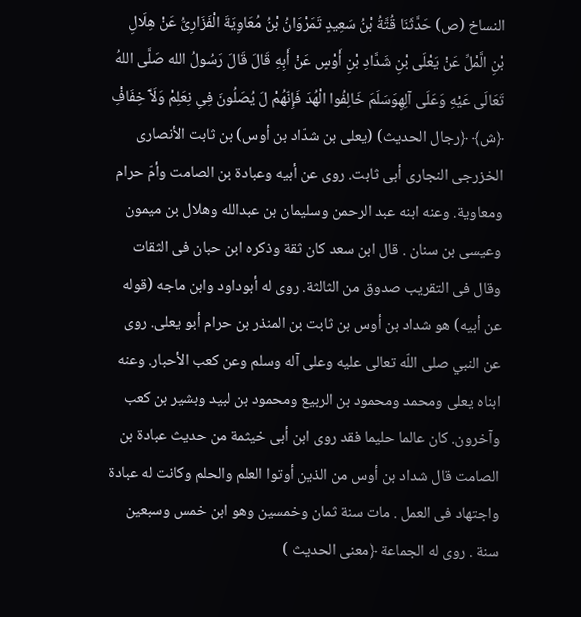النساخ (ص) حَدَّثَنَا قُتَّةُ بْنُ سَعِيدٍ تَمَرْوَانُ بْنُ مُعَاوِيَةَ الْفَزَارِىُّ عَنْ هِلَالِ بْنِ الَّمْلِّ عَنْ يَعْلَى بْنِ شَدَّادِ بْنِ أَوْسٍ عَنْ أَبِهِ قَالَ قَالَ رَسُولُ الله صَلَّى اللهُ تَعَالَى عَيْهِ وَعَلَى آلِهِوَسَلَمَ خَالِفُوا الْهُدَ فَإِنّهُمْ لَ يُصَلُونَ فِىِ نِعَلِمْ وَلَآَ خِفَافِْ ﴿ش﴾ ﴿رجال الحديث) (يعلى بن شدّاد بن أوس) بن ثابت الأنصارى الخزرجى النجارى أبى ثابت. روى عن أبيه وعبادة بن الصامت وأمّ حرام ومعاوية. وعنه ابنه عبد الرحمن وسليمان بن عبدالله وهلال بن ميمون وعيسى بن سنان . قال ابن سعد كان ثقة وذكره ابن حبان فى الثقات وقال فى التقريب صدوق من الثالثة. روى له أبوداود وابن ماجه (قوله عن أبيه) هو شداد بن أوس بن ثابت بن المنذر بن حرام أبو يعلى. روى عن النبي صلى اللّه تعالى عليه وعلى آله وسلم وعن كعب الأحبار. وعنه ابناه يعلى ومحمد ومحمود بن الربيع ومحمود بن لبيد وبشير بن كعب وآخرون. كان عالما حليما فقد روى ابن أبى خيثمة من حديث عبادة بن الصامت قال شداد بن أوس من الذين أوتوا العلم والحلم وكانت له عبادة واجتهاد فى العمل . مات سنة ثمان وخمسين وهو ابن خمس وسبعين سنة . روى له الجماعة ﴿معنى الحديث )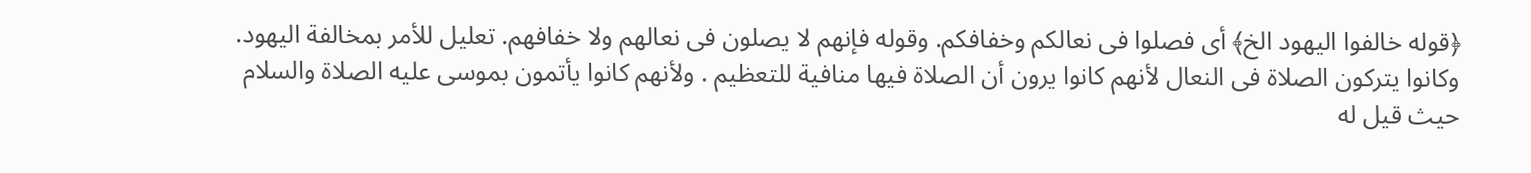﴿قوله خالفوا اليهود الخ﴾ أى فصلوا فى نعالكم وخفافكم. وقوله فإنهم لا يصلون فى نعالهم ولا خفافهم. تعليل للأمر بمخالفة اليهود. وكانوا يتركون الصلاة فى النعال لأنهم كانوا يرون أن الصلاة فيها منافية للتعظيم . ولأنهم كانوا يأتمون بموسى عليه الصلاة والسلام حيث قيل له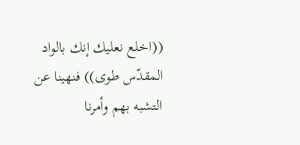((اخلع نعليك إنك بالواد المقدّس طوى)) فنهينا عن التشبه بهم وأمرنا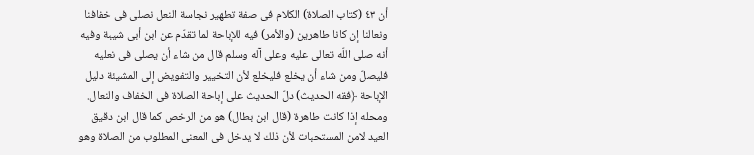أن ٤٣ (كتاب الصلاة) الكلام فى صفة تطهير نجاسة النعل نصلى فى خفافنا ونعالنا إن كانا طاهرين (والأمر) فيه للإباحة لما تقدّم عن ابن أبى شيبة وفيه أنه صلى اللّه تعالى عليه وعلى آله وسلم قال من شاء أن يصلى فى نعليه فليصلّ ومن شاء أن يخلع فليخلع لأن التخيير والتفويض إلى المشيئة دليل الإباحة ﴿فقه الحديث) دلّ الحديث على إباحة الصلاة فى الخفاف والنعال. ومحله إذا كانت طاهرة (قال ابن بطال) هو من الرخص كما قال ابن دقيق العيد لامن المستحبات لأن ذلك لا يدخل فى المعنى المطلوب من الصلاة وهو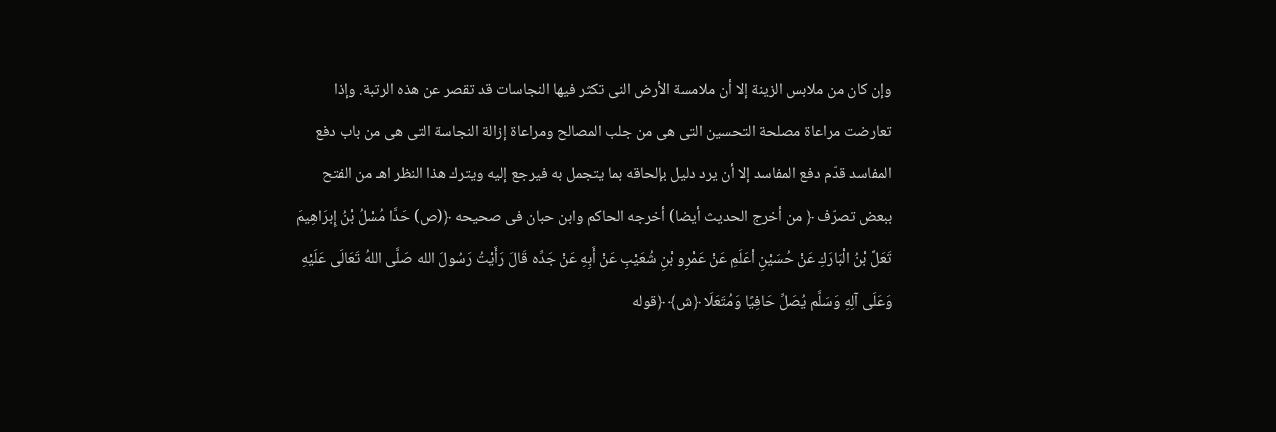وإن كان من ملابس الزينة إلا أن ملامسة الأرض النی تکثر فيها النجاسات قد تقصر عن هذه الرتبة. وإذا تعارضت مراعاة مصلحة التحسين التى هى من جلب المصالح ومراعاة إزالة النجاسة التى هى من باب دفع المفاسد قدّم دفع المفاسد إلا أن يرد دليل بإلحاقه بما يتجمل به فيرجع إليه ويترك هذا النظر اهـ من الفتح ببعض تصرّف ﴿ من أخرج الحديث أيضا) أخرجه الحاكم وابن حبان فى صحيحه ﴿(ص) حَدَّا مُسْلُ بْنُ إِبرَاهِيمَ تَعَلَّ بْنُ الْبَارَكِ عَنْ حُسَيْنِ اْعَلَمِ عَنْ عَمْرِو بْنِ شُعَيْبِ عَنْ أَبِهِ عَنْ جَدِّه قَالَ رَأَيْتُ رَسُولَ الله صَلَّى اللهُ تَعَالَى عَلَيْهِ وَعَلَى آلِهِ وَسَلَّم يُصَلِّ حَافِيًا وَمُتَعَلَا ﴿ش﴾ ﴿قوله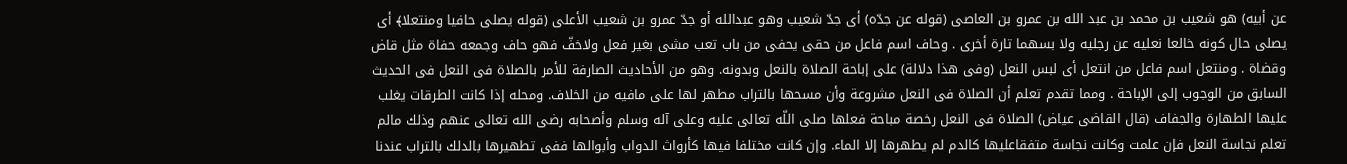عن أبيه) هو شعيب بن محمد بن عبد الله بن عمرو بن العاصى (قوله عن جدّه) أى جدّ شعيب وهو عبدالله أو جدّ عمرو بن شعيب الأعلى (قوله يصلى حافيا ومنتعلا﴾ أى يصلى حال كونه خالعا نعلیه عن رجلیه ولا بسهما تارة أخرى . وحاف اسم فاعل من حقى يحفى من باب تعب مشى بغير فعل ولاخفّ فهو حاف وجمعه حفاة مثل قاض وقضاة . ومنتعل اسم فاعل من انتعل أى لبس النعل (وفى هذا دلالة) على إباحة الصلاة بالنعل وبدونه. وهو من الأحاديث الصارفة للأمر بالصلاة فى النعل فى الحديث السابق من الوجوب إلى الإباحة . ومما تقدم تعلم أن الصلاة فى النعل مشروعة وأن مسحها بالتراب مطهر لها على مافيه من الخلاف. ومحله إذا كانت الطرقات يغلب عليها الطهارة والجفاف (قال القاضى عياض) الصلاة فى النعل رخصة مباحة فعلها صلى اللّه تعالى عليه وعلى آله وسلم وأصحابه رضى الله تعالى عنهم وذلك مالم تعلم نجاسة النعل فإن علمت وكانت نجاسة متفقاعليها كالدم لم يطهرها إلا الماء. وإن كانت مختلفا فيها كأرواث الدواب وأبوالها ففى تطهيرها بالدلك بالتراب عندنا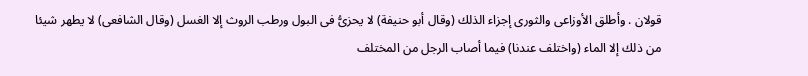قولان . وأطلق الأوزاعى والثورى إجزاء الذلك (وقال أبو حنيفة) لا يحزىُّ فى البول ورطب الروث إلا الغسل (وقال الشافعى) لا يطهر شيئا من ذلك إلا الماء (واختلف عندنا) فيما أصاب الرجل من المختلف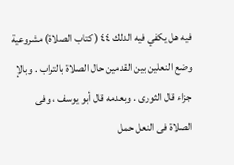فيه هل يكفي فيه الدلك ٤٤ ( كتاب الصلاة) مشروعية وضع النعلين بين القدمين حال الصلاة بالتراب . وبالإ جزاء قال الثورى . وبعدمه قال أبو يوسف ، وفى الصلاة فى النعل حمل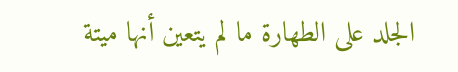الجلد على الطهارة ما لم يتعين أنها ميتة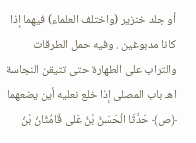أو جلد خنزير (واختلف العلماء) فيهما إذا كانا مدبوغين . وفيه حمل الطرقات والتراب على الطهارة حتى تتيقن النجاسة اهـ باب المصلى إذا خلع نعليه أين يضعهما ﴿ص﴾ حَدَّثَا الْحَسَنُ بْنُ عَلى قَامُثَانُ بْنُ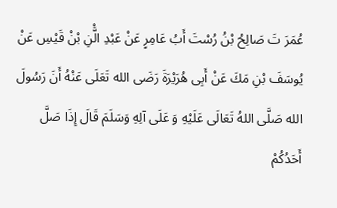عُمَرَ تَ صَالِحُ بْنُ رُسْتَ أَبُ عَامِرٍ عَنْ عَبْدِ الَّْنِ بْنْ قَيْسِ عَنْ يُوسَفَ بْنِ مَكَ عَنْ أَبِى هُرَيْرَةَ رَضَى الله تَعَلَى عَنْهُ أَنَ رَسُولَ الله صَلَّى اللهُ تَعَالَى عَلَيْهِ وَ عَلَى آلِهِ وَسَلَمَ قَالَ إِذَا صَلَّ أَحَدُكُمْ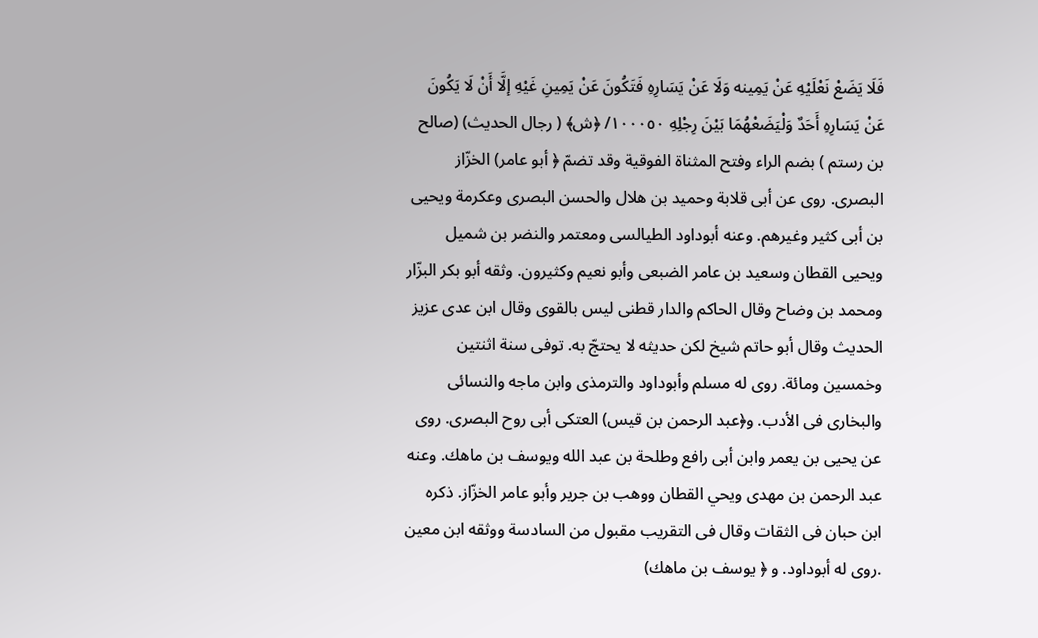فَلَا يَضَعْ نَعْلَيْهِ عَنْ يَمِينه وَلَا عَنْ يَسَارِهِ فَتَكُونَ عَنْ يَمِينِ غَيْهِ إلَّا أَنْ لَا يَكُونَ عَنْ يَسَارِهِ أَحَدٌ وَلْيَضَعْهُمَا بَيْنَ رِجْلِهِ ١٠٠٠٥٠/ ﴿ش﴾ ( رجال الحديث) (صالح بن رستم ) بضم الراء وفتح المثناة الفوقية وقد تضمّ ﴿ أبو عامر) الخزّاز البصرى. روى عن أبى قلابة وحميد بن هلال والحسن البصرى وعكرمة ويحيى بن أبى كثير وغيرهم. وعنه أبوداود الطيالسى ومعتمر والنضر بن شميل ويحيى القطان وسعيد بن عامر الضبعى وأبو نعيم وكثيرون. وثقه أبو بكر البزّار ومحمد بن وضاح وقال الحاكم والدار قطنى ليس بالقوى وقال ابن عدى عزيز الحديث وقال أبو حاتم شيخ لكن حديثه لا يحتجّ به. توفى سنة اثنتين وخمسين ومائة. روى له مسلم وأبوداود والترمذى وابن ماجه والنسائى والبخارى فى الأدب. و﴿عبد الرحمن بن قيس) العتكى أبى روح البصرى. روى عن يحيى بن يعمر وابن أبى رافع وطلحة بن عبد الله ويوسف بن ماهك. وعنه عبد الرحمن بن مهدى ويحي القطان ووهب بن جرير وأبو عامر الخزّاز. ذكره ابن حبان فى الثقات وقال فى التقريب مقبول من السادسة ووثقه ابن معین .روی له أبوداود. و ﴿ يوسف بن ماهك)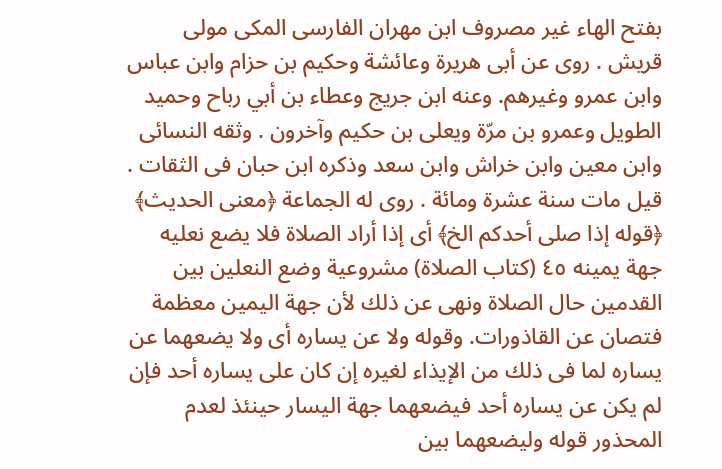بفتح الهاء غير مصروف ابن مهران الفارسى المكى مولى قريش . روى عن أبى هريرة وعائشة وحكيم بن حزام وابن عباس وابن عمرو وغيرهم. وعنه ابن جريج وعطاء بن أبي رباح وحميد الطويل وعمرو بن مرّة ويعلى بن حكيم وآخرون . وثقه النسائى وابن معين وابن خراش وابن سعد وذكره ابن حبان فى الثقات . قيل مات سنة عشرة ومائة . روى له الجماعة ﴿معنى الحديث﴾ ﴿قوله إذا صلى أحدكم الخ﴾ أى إذا أراد الصلاة فلا يضع نعليه جهة يمينه ٤٥ (كتاب الصلاة) مشروعية وضع النعلين بين القدمين حال الصلاة ونهى عن ذلك لأن جهة اليمين معظمة فتصان عن القاذورات. وقوله ولا عن يساره أى ولا يضعهما عن يساره لما فى ذلك من الإيذاء لغيره إن كان على يساره أحد فإن لم يكن عن يساره أحد فيضعهما جهة اليسار حينئذ لعدم المحذور قوله وليضعهما بين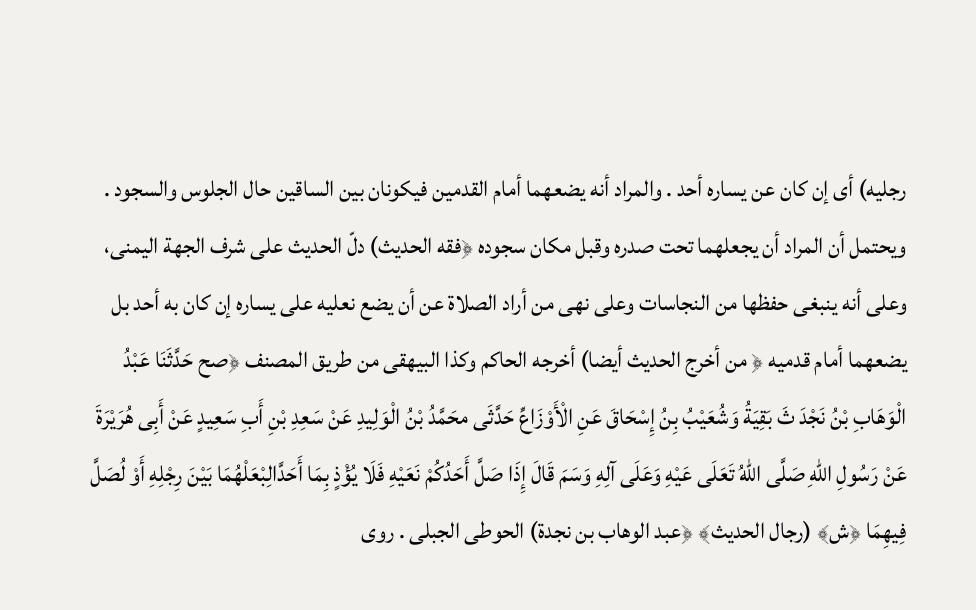رجليه) أى إن كان عن يساره أحد . والمراد أنه يضعهما أمام القدمين فيكونان بين الساقين حال الجلوس والسجود . ويحتمل أن المراد أن يجعلهما تحت صدره وقبل مكان سجوده ﴿فقه الحديث) دلّ الحديث على شرف الجهة اليمنى، وعلى أنه ينبغى حفظها من النجاسات وعلى نهى من أراد الصلاة عن أن يضع نعليه على يساره إن كان به أحد بل يضعهما أمام قدميه ﴿ من أخرج الحديث أيضا) أخرجه الحاكم وكذا البيهقى من طريق المصنف ﴿صح حَدَّثَنَا عَبْدُ الْوَهَابِ بْنُ نَجْدَ ثَ بَقِيَةُ وَشُعَيْبُ بِنُ إِسْحَاقَ عَنِ الْأَوْزَاعِّ حَدَّثَى محَمَّدُ بْنُ الْوَلِيدِ عَنْ سَعِدِ بْنِ أَبِ سَعِيدٍ عَنْ أَبِى هُرَيْرَةَ عَنْ رَسُولِ اللهِ صَلَّى اللهُ تَعَلَى عَيْهِ وَعَلَى آلِهِ وَسَمَ قَالَ إِذَا صَلَّ أَحَدُكُمْ نَعَيْهِ فَلَا يُؤْذٍ بِمَا أَحَدَّالِبْعَلْهُمَا بَيْنَ رِجْلِهِ أَوْ لُصَلَّ فِيهِمَا ﴿ش﴾ (رجال الحديث﴾ ﴿عبد الوهاب بن نجدة) الحوطى الجبلى . روى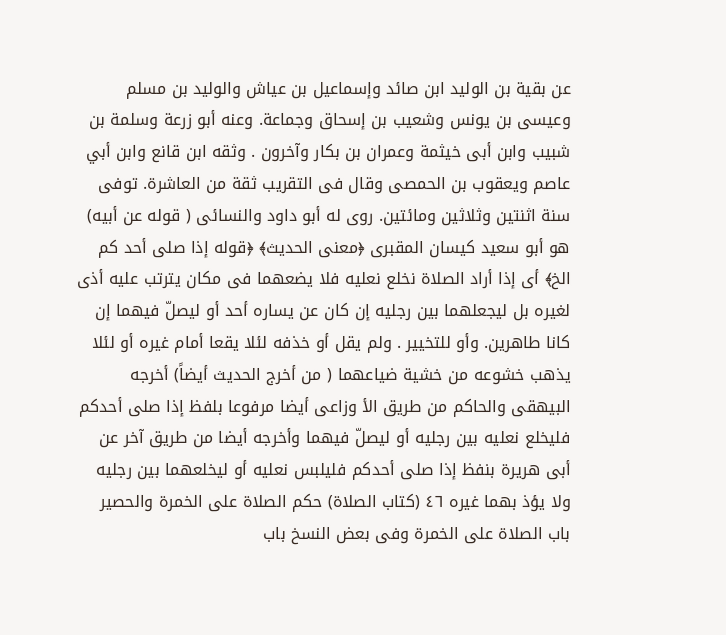عن بقية بن الوليد ابن صائد وإسماعيل بن عياش والوليد بن مسلم وعيسى بن يونس وشعيب بن إسحاق وجماعة. وعنه أبو زرعة وسلمة بن شبيب وابن أبى خيثمة وعمران بن بكار وآخرون . وثقه ابن قانع وابن أبي عاصم ويعقوب بن الحمصى وقال فى التقريب ثقة من العاشرة. توفى سنة اثنتين وثلاثين ومائتين. روى له أبو داود والنسائى ( قوله عن أبيه) هو أبو سعيد كيسان المقبرى ﴿معنى الحديث﴾ ﴿قوله إذا صلى أحد كم الخ﴾ أى إذا أراد الصلاة نخلع نعليه فلا يضعهما فى مكان يترتب عليه أذى لغيره بل ليجعلهما بين رجليه إن كان عن يساره أحد أو ليصلّ فيهما إن كانا طاهرين. وأو للتخيير . ولم يقل أو خذفه لئلا يقعا أمام غيره أو لئلا يذهب خشوعه من خشية ضياعهما ( من أخرج الحديث أيضاً) أخرجه البيهقى والحاكم من طريق الأ وزاعى أيضا مرفوعا بلفظ إذا صلى أحدكم فليخلع نعليه بين رجليه أو ليصلّ فيهما وأخرجه أيضا من طريق آخر عن أبى هريرة بنفظ إذا صلى أحدكم فليلبس نعليه أو ليخلعهما بين رجليه ولا يؤذ بهما غيره ٤٦ (كتاب الصلاة) حكم الصلاة على الخمرة والحصير باب الصلاة على الخمرة وفى بعض النسخ باب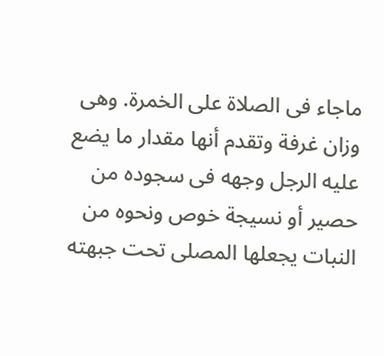ماجاء فى الصلاة على الخمرة. وهى وزان غرفة وتقدم أنها مقدار ما يضع عليه الرجل وجهه فى سجوده من حصير أو نسيجة خوص ونحوه من النبات يجعلها المصلى تحت جبهته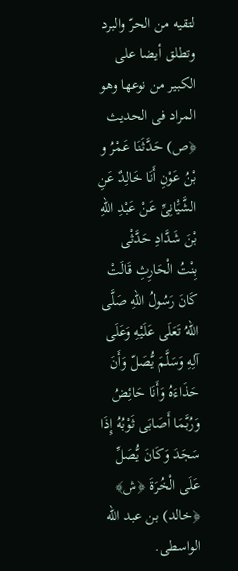لتقيه من الحرّ والبرد وتطلق أيضا على الكبير من نوعها وهو المراد فى الحديث ﴿ص) حَدَّثَنَا عَمْرُ و بْنُ عَوْنِ أَنَا خَالِدٌ عَنِ الشَّيَْانِىِّ عَنْ عَبْدِ اللهِ بْنَ شَدَّادِ حَدَّثْى بِنْتُ الْحَارِثِ قَالَتْ كَانَ رَسُولُ اللهِ صَلَّى اللهُ تَعَلَى عَلَيْهِ وَعَلَى آلِهِ وَسَلَّمَ يُّصَلّ وَأَنَ حَذَاءَهُ وَأَنَا حَائِضُ وَرُبَّمَا أَصَابَى ثَوْبُهُ إِذَا سَجَدَ وَكَانَ يُّصَلِّ عَلَى الْخُرَةَ ﴿ش﴾ ﴿خالد) بن عبد اللّه الواسطى.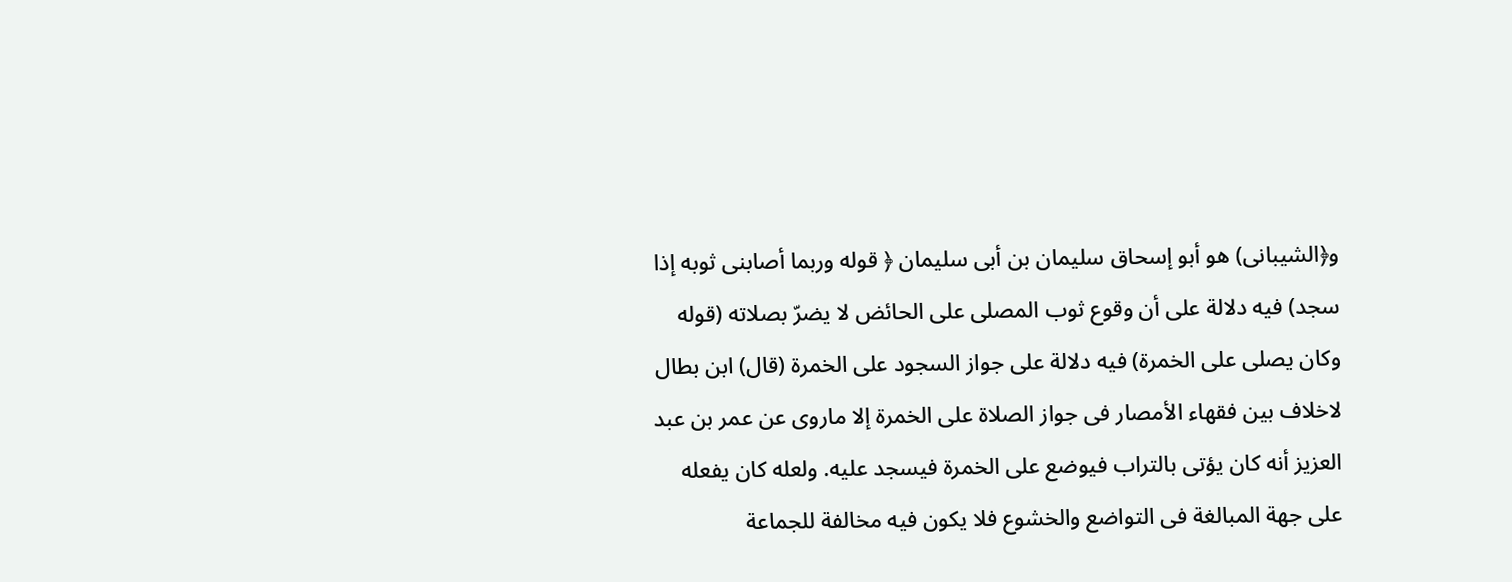و﴿الشيبانى) هو أبو إسحاق سليمان بن أبى سليمان ﴿ قوله وربما أصابنى ثوبه إذا سجد) فيه دلالة على أن وقوع ثوب المصلى على الحائض لا يضرّ بصلاته (قوله وكان يصلى على الخمرة) فيه دلالة على جواز السجود على الخمرة (قال) ابن بطال لاخلاف بين فقهاء الأمصار فى جواز الصلاة على الخمرة إلا ماروى عن عمر بن عبد العزيز أنه كان يؤتى بالتراب فيوضع على الخمرة فيسجد عليه. ولعله كان يفعله على جهة المبالغة فى التواضع والخشوع فلا يكون فيه مخالفة للجماعة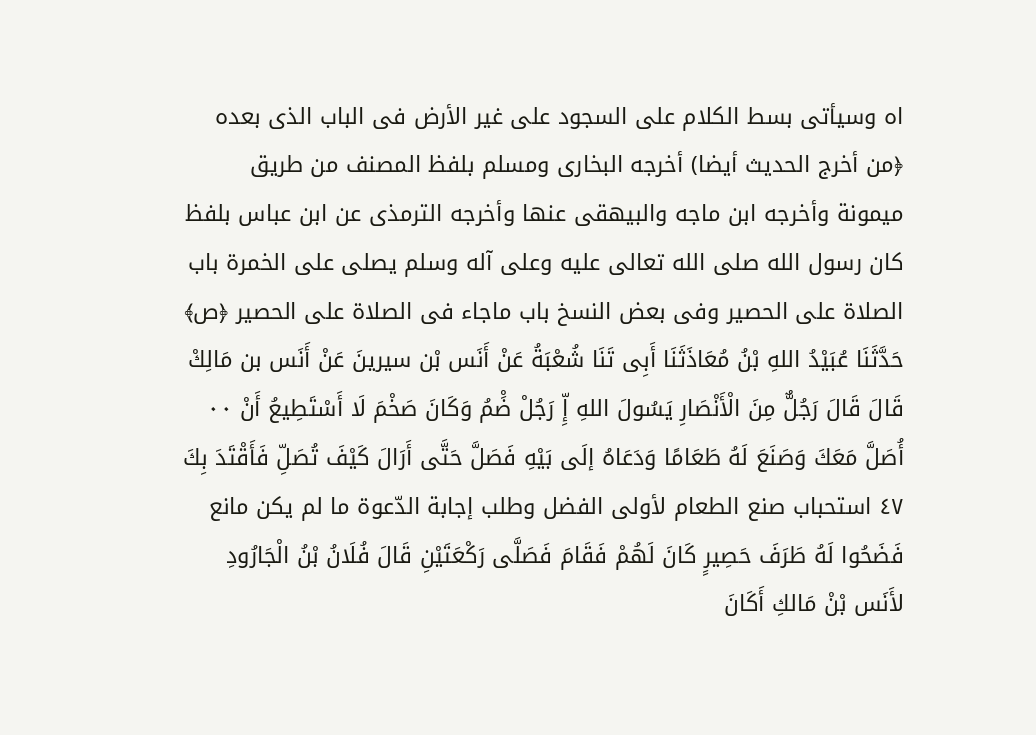اه وسيأتى بسط الكلام على السجود على غير الأرض فى الباب الذى بعده ﴿من أخرج الحديث أيضا) أخرجه البخارى ومسلم بلفظ المصنف من طريق ميمونة وأخرجه ابن ماجه والبيهقى عنها وأخرجه الترمذى عن ابن عباس بلفظ كان رسول الله صلى الله تعالى عليه وعلى آله وسلم يصلى على الخمرة باب الصلاة على الحصير وفى بعض النسخ باب ماجاء فى الصلاة على الحصير ﴿ص﴾ حَدَّثَنَا عُبَيْدُ اللهِ بْنُ مُعَاذَثَنَا أَبِى تَنَا شُعْبَةُ عَنْ أَنَس بْن سيرينَ عَنْ أَنَس بن مَالِكْ قَالَ قَالَ رَجُلٌّ مِنَ الْأَنْصَارِ يَسُولَ اللهِ إِّ رَجُلْ ضَْمُ وَكَانَ صَخْمَ لَا أَسْتَطِيعُ أَنْ ٠٠ أُصَلَّ مَعَكَ وَصَنَعَ لَهُ طَعَامًا وَدَعَاهُ إلَى بَيْهِ فَصَلَّ حَتَّى أَرَالَ كَيْفَ تُصَلِّ فَأَقْتَدَ بِكَ ٤٧ استحباب صنع الطعام لأولى الفضل وطلب إجابة الدّعوة ما لم يكن مانع فَضَحُوا لَهُ طَرَفَ حَصِيرٍ كَانَ لَهُمْ فَقَامَ فَصَلَّى رَكْعَتَيْنِ قَالَ فُلَانُ بْنُ الْجَارُودِ لأَنَس بْنْ مَالكِ أَكَانَ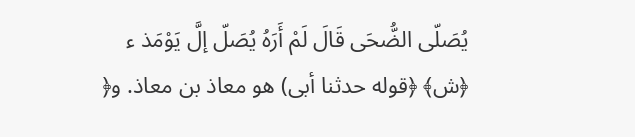يُصَلّى الضُّحَى قَالَ لَمْ أَرَهُ يُصَلّ إلَّ يَوْمَذ ء ﴿ش﴾ ﴿قوله حدثنا أبى) هو معاذ بن معاذ. و﴿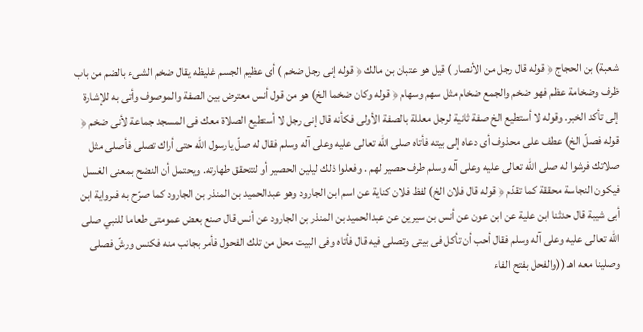شعبة) بن الحجاج ﴿ قوله قال رجل من الأنصار ) قيل هو عتبان بن مالك ﴿ قوله إنى رجل ضخم ) أى عظيم الجسم غليظه يقال ضخم الشىء بالضم من باب ظرف وضخامة عظم فهو ضخم والجمع ضخام مثل سهم وسهام ﴿ قوله وكان ضخما الخ) هو من قول أنس معترض بين الصفة والموصوف وأتى به للإشارة إلى تأكد الخبر. وقوله لا أستطيع الخ صفة ثانية لرجل معللة بالصفة الأولى فكأنه قال إنى رجل لا أستطيع الصلاة معك فى المسجد جماعة لأنى ضخم ﴿ قوله فصلّ الخ) عطف على محذوف أى دعاه إلى بيته فأتاه صلى اللّه تعالى عليه وعلى آله وسلم فقال له صلّ يارسول الله حتى أراك تصلى فأصلى مثل صلاتك فرشوا له صلى الله تعالى عليه وعلى آله وسلم طرف حصير لهم . وفعلوا ذلك ليلين الحصير أو لتتحقق طهارته. ويحتمل أن النضح بمعنى الغسل فيكون النجاسة محققة كما تقدّم ﴿ قوله قال فلان الخ) لفظ فلان كناية عن اسم ابن الجارود وهو عبدالحميد بن المنذر بن الجارود کما صرّح به فىرواية ابن أبى شيبة قال حدثنا ابن علية عن ابن عون عن أنس بن سيرين عن عبدالحميد بن المنذر بن الجارود عن أنس قال صنع بعض عمومتى طعاما للنبي صلى اللّه تعالى عليه وعلى آله وسلم فقال أحب أن تأكل فى بيتى وتصلى فيه قال فأتاه وفى البيت محل من تلك الفحول فأمر بجانب منه فكنس ورشّ فصلى وصلينا معه اهـ ((والفحل بفتح الفاء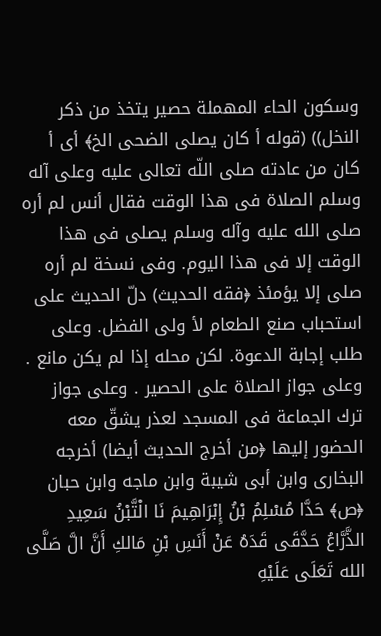وسكون الحاء المهملة حصير يتخذ من ذكر النخل)) (قوله أ كان يصلى الضحى الخ﴾ أى أ كان من عادته صلى اللّه تعالى عليه وعلى آله وسلم الصلاة فى هذا الوقت فقال أنس لم أره صلى الله عليه وآله وسلم يصلى فى هذا الوقت إلا فى هذا اليوم. وفى نسخة لم أره صلى إلا يؤمئذ ﴿فقه الحديث) دلّ الحديث على استحباب صنع الطعام لأ ولى الفضل. وعلى طلب إجابة الدعوة. لكن محله إذا لم يكن مانع . وعلى جواز الصلاة على الحصير . وعلى جواز ترك الجماعة فى المسجد لعذر يشقّ معه الحضور إليها ﴿من أخرج الحديث أيضا) أخرجه البخارى وابن أبى شيبة وابن ماجه وابن حبان ﴿ص﴾ حَدَّا مُسْلِمُ بْنُ إِبْرَاهِيمَ نَا الْتَّبْنُ سَعِيدِ الذَّرَّاعُ حَدَّقَى قَدَهُ عَنْ أَنَسِ بْنِ مَالكِ أَنَّ الَّ صَلَّى الله تَعَلَى عَلَيْهِ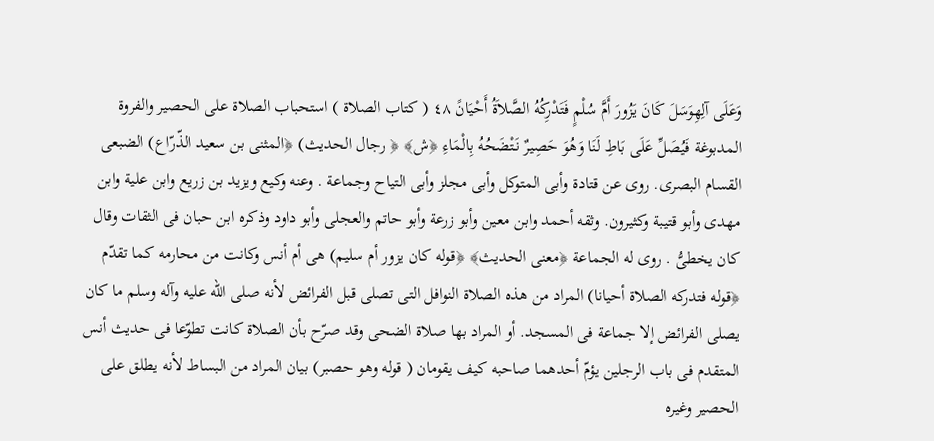وَعَلَى آلِهِوَسَلَ كَانَ يَزُورَ أَمَّ سُلْمٍ فَتَدْرِكُهُ الصَّلاَةُ أَحْيَانً ٤٨ ( كتاب الصلاة ) استحباب الصلاة على الحصير والفروة المدبوغة فَيُصَلِّ عَلَى بَاطِ لَنَا وَهُوَ حَصِيرٌ نَتْضَحُهُ بِالْمَاءِ ﴿ش﴾ ﴿ رجال الحديث) ﴿المثنى بن سعيد الذّرّاع) الضبعى القسام البصرى. روى عن قتادة وأبى المتوكل وأبى مجلز وأبى التياح وجماعة . وعنه وكيع ويزيد بن زريع وابن علية وابن مهدى وأبو قتيبة وكثيرون. وثقه أحمد وابن معين وأبو زرعة وأبو حاتم والعجلى وأبو داود وذكره ابن حبان فى الثقات وقال كان يخطىُّ . روى له الجماعة ﴿معنى الحديث﴾ ﴿قوله كان يزور أم سليم) هى أم أنس وكانت من محارمه كما تقدّم ﴿قوله فتدركه الصلاة أحيانا) المراد من هذه الصلاة النوافل التى تصلى قبل الفرائض لأنه صلى الله عليه وآله وسلم ما كان يصلى الفرائض إلا جماعة فى المسجد. أو المراد بها صلاة الضحى وقد صرّح بأن الصلاة كانت تطوّعا فى حديث أنس المتقدم فى باب الرجلين يؤمّ أحدهما صاحبه كيف يقومان ( قوله وهو حصبر) بيان المراد من البساط لأنه يطلق على الحصير وغيره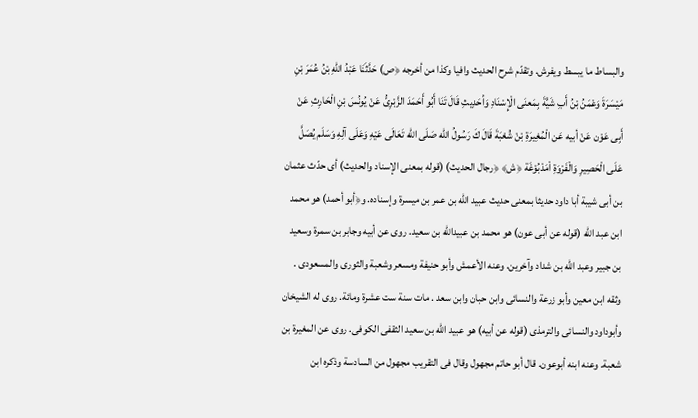والبساط ما يبسط ويفرش. وتقدّم شرح الحديث وافيا وكذا من أخرجه ﴿ص) حَدَّثَنَا عَبْدُ اللهِ بْنُ عُمَرَ بْنِ مَيْسَرَةَ وَعْمَنُ بْنُ أَبِ شَيّْةَ بِمَعنَى الْإِسْنَادِ وَاَْحَدِيثِ قَالَ تَنَا أَبُو أَحَمَدَ الزَّبْرِىُّ عَنْ يُونُسَ بْنِ الْحَارِثِ عَنْ أَبِى عَوْن عَنْ أبيه عَن الْمُغِيرَةِ بْنْ شُعْبَةَ قَالَ كَ رَسُولُ اللّه صَلَى الله تَعَالَى عَيْهِ وَعَلَى آلِهِ وَسَلَم يُصَلَّ عَلَى الْحَصِيرِ وَالْفَرْوَةِ اْمَدْبُوْغَة ﴿ش﴾ ﴿رجال الحديث) (قوله بمعنى الإسناد والحديث) أى حدّث عثمان بن أبى شيبة أبا داود حديثا بمعنى حديث عبيد الله بن عمر بن ميسرة وإسناده. و﴿أبو أحمد) هو محمد ابن عبد الله (قوله عن أبى عون) هو محمد بن عبيدالله بن سعيد. روى عن أبيه وجابر بن سمرة وسعيد بن جبير وعبد الله بن شداد وآخرين. وعنه الأعمش وأبو حنيفة ومسعر وشعبة والثورى والمسعودى . وثقه ابن معين وأبو زرعة والنسائى وابن حبان وابن سعد . مات سنة ست عشرة ومائة. روى له الشيخان وأبوداود والنسائى والترمذى (قوله عن أبيه) هو عبيد الله بن سعيد الثقفى الكوفى. روى عن المغيرة بن شعبة. وعنه ابنه أبوعون. قال أبو حاتم مجهول وقال فى التقريب مجهول من السادسة وذكره ابن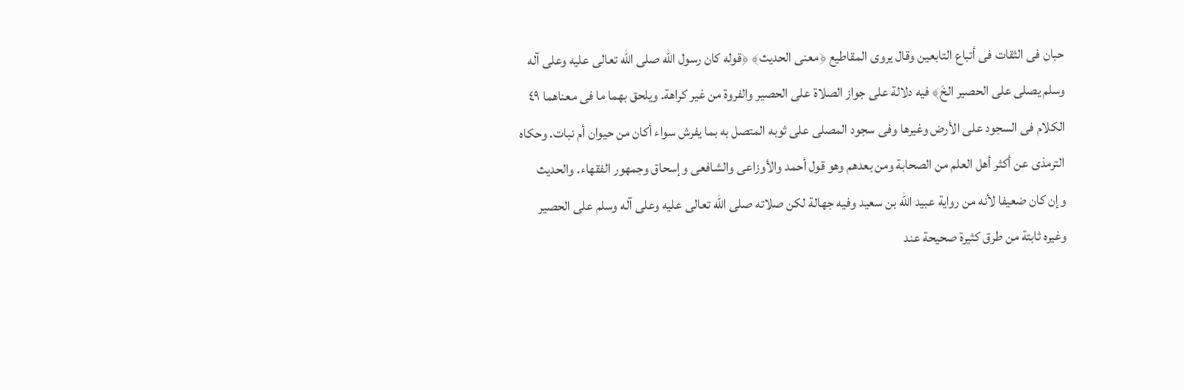حبان فى الثقات فى أتباع التابعين وقال يروى المقاطيع ﴿معنى الحديث﴾ ﴿قوله كان رسول الله صلى الله تعالى عليه وعلى آله وسلم يصلى على الحصير الخَ﴾ فيه دلالة على جواز الصلاة على الحصير والفروة من غير كراهة. ويلحق بهما ما فى معناهما ٤٩ الكلام فى السجود على الأرض وغيرها وفى سجود المصلى على ثوبه المتصل به بما يفرش سواء أكان من حيوان أم نبات. وحكاه الترمذى عن أكثر أهل العلم من الصحابة ومن بعدهم وهو قول أحمد والأوزاعى والشافعى وإسحاق وجمهور الفقهاء. والحديث وإن كان ضعيفا لأنه من رواية عبيد الله بن سعيد وفيه جهالة لكن صلاته صلى الله تعالى عليه وعلى آله وسلم على الحصير وغيره ثابتة من طرق كثيرة صحيحة عند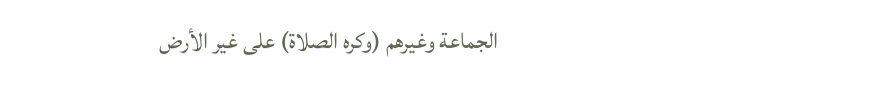الجماعة وغيرهم (وكره الصلاة) على غير الأرض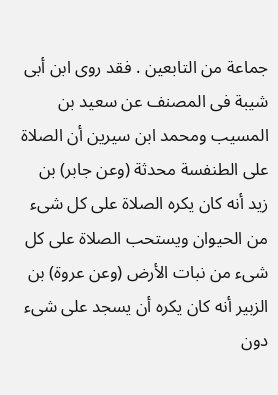جماعة من التابعين . فقد روى ابن أبى شيبة فى المصنف عن سعيد بن المسيب ومحمد ابن سيرين أن الصلاة على الطنفسة محدثة (وعن جابر) بن زيد أنه كان يكره الصلاة على كل شىء من الحيوان ويستحب الصلاة على كل شىء من نبات الأرض (وعن عروة) بن الزبير أنه كان يكره أن يسجد على شىء دون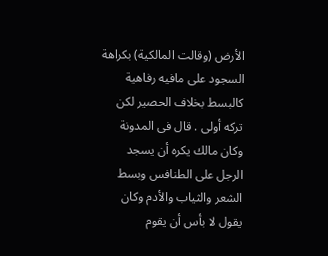الأرض (وقالت المالكية) بكراهة السجود على مافيه رفاهية كالبسط بخلاف الحصير لكن تركه أولى . قال فى المدونة وكان مالك يكره أن يسجد الرجل على الطنافس وبسط الشعر والثياب والأدم وكان يقول لا بأس أن يقوم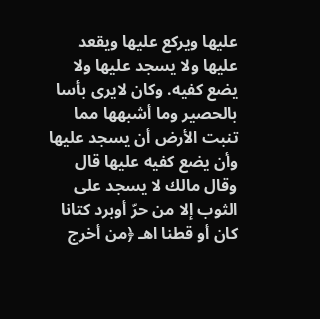عليها ويركع عليها ويقعد عليها ولا يسجد عليها ولا يضع كفيه. وكان لايرى بأسا بالحصير وما أشبهها مما تنبت الأرض أن يسجد عليها وأن يضع كفيه عليها قال وقال مالك لا يسجد على الثوب إلا من حرّ أوبرد كتانا كان أو قطنا اهـ ﴿من أخرج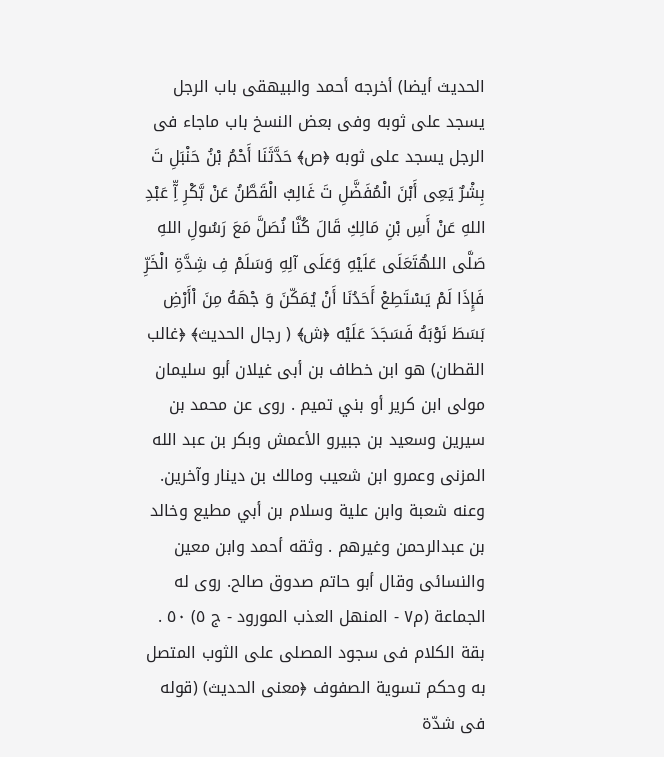الحديث أيضا) أخرجه أحمد والبيهقى باب الرجل يسجد على ثوبه وفى بعض النسخ باب ماجاء فى الرجل يسجد على ثوبه ﴿ص﴾ حَدَّثَنَا أَحْمُ بْنُ حَنْبَلِ تَ بِشْرٌ يَعِى أَبْنَ الْمُفَضَّلِ تَ غَالِبٌ الْقَطَّنُ عَنْ بَّكْرِ آِّ عَبْدِ اللهِ عَنْ أَسِ بْنِ مَالِكِ قَالَ كُنَّا نُصَلَّ مَعَ رَسُولِ اللهِ صَلَّى اللهُتَعَلَى عَلَيْهِ وَعَلَى آلِهِ وَسَلَمْ فِ شِدَّةِ الْخَرِّ فَإِذَا لَمْ يَسْتَطِعْ أَحَدُنَا أَنْ يُمَكّنَ وَ جْهَهُ مِنَ اْأَرْضِ بَسَطَ نَوْبَهُ فَسَجَدَ عَلَيْه ﴿ش﴾ ( رجال الحديث﴾ ﴿غالب القطان) هو ابن خطاف بن أبى غيلان أبو سليمان مولى ابن كرير أو بني تميم . روى عن محمد بن سيرين وسعيد بن جبيرو الأعمش وبكر بن عبد الله المزنى وعمرو ابن شعيب ومالك بن دينار وآخرين. وعنه شعبة وابن علية وسلام بن أبي مطيع وخالد بن عبدالرحمن وغيرهم . وثقه أحمد وابن معين والنسائى وقال أبو حاتم صدوق صالح. روى له الجماعة (م٧ - المنهل العذب المورود - ج ٥) ٥٠ . بقة الكلام فى سجود المصلى على الثوب المتصل به وحكم تسوية الصفوف ﴿معنى الحديث) (قوله فى شدّة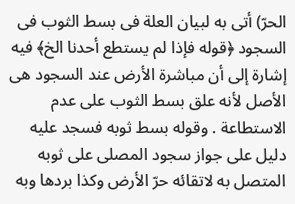الحرّ) أتى به لبيان العلة فى بسط الثوب فى السجود ﴿قوله فإذا لم يستطع أحدنا الخ﴾ فيه إشارة إلى أن مباشرة الأرض عند السجود هى الأصل لأنه علق بسط الثوب على عدم الاستطاعة . وقوله بسط ثوبه فسجد عليه دليل على جواز سجود المصلى على ثوبه المتصل به لاتقائه حرّ الأرض وكذا بردها وبه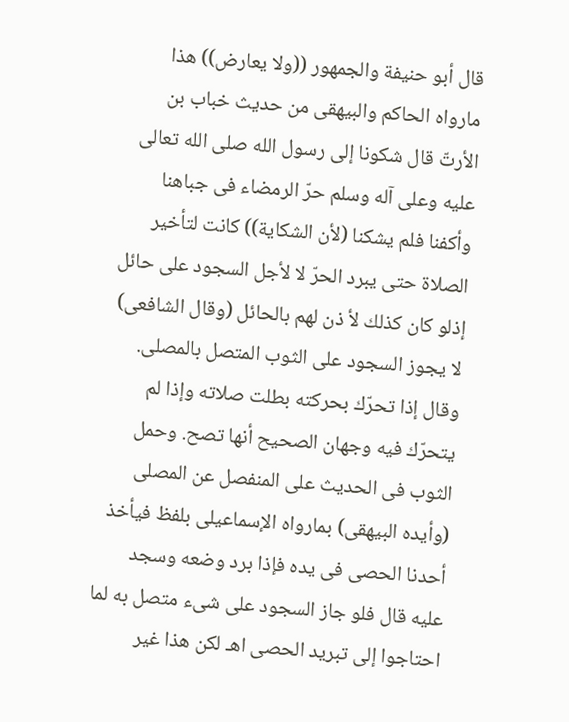قال أبو حنيفة والجمهور ((ولا يعارض)) هذا مارواه الحاكم والبيهقى من حديث خباب بن الأرتّ قال شكونا إلى رسول الله صلى الله تعالى عليه وعلى آله وسلم حرّ الرمضاء فى جباهنا وأكفنا فلم يشكنا (لأن الشكاية)) كانت لتأخير الصلاة حتى يبرد الحرّ لا لأجل السجود على حائل إذلو كان كذلك لأ ذن لهم بالحائل (وقال الشافعى) لا يجوز السجود على الثوب المتصل بالمصلى. وقال إذا تحرّك بحركته بطلت صلاته وإذا لم يتحرّك فيه وجهان الصحيح أنها تصح. وحمل الثوب فى الحديث على المنفصل عن المصلى (وأيده البيهقى) بمارواه الإسماعيلى بلفظ فيأخذ أحدنا الحصى فى يده فإذا برد وضعه وسجد عليه قال فلو جاز السجود على شىء متصل به لما احتاجوا إلى تبريد الحصى اهـ لكن هذا غير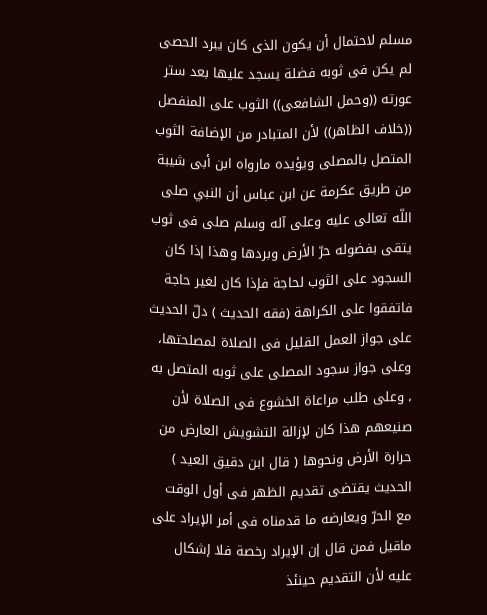مسلم لاحتمال أن يكون الذى كان يبرد الحصى لم يكن فى ثوبه فضلة يسجد عليها بعد ستر عورته ((وحمل الشافعى)) الثوب على المنفصل ((خلاف الظاهر)) لأن المتبادر من الإضافة الثوب المتصل بالمصلى ويؤيده مارواه ابن أبى شيبة من طريق عكرمة عن ابن عباس أن النبي صلى اللّه تعالى عليه وعلى آله وسلم صلى فى ثوب يتقى بفضوله حرّ الأرض وبردها وهذا إذا كان السجود على الثوب لحاجة فإذا كان لغير حاجة فاتفقوا على الكراهة (فقه الحديث ) دلّ الحديث على جواز العمل القليل فى الصلاة لمصلحتها، وعلى جواز سجود المصلى على ثوبه المتصل به ، وعلى طلب مراعاة الخشوع فى الصلاة لأن صنيعهم هذا كان لإزالة التشويش العارض من حرارة الأرض ونحوها ( قال ابن دقيق العيد ) الحديث يقتضى تقديم الظهر فى أول الوقت مع الحرّ ويعارضه ما قدمناه فى أمر الإيراد على ماقيل فمن قال إن الإيراد رخصة فلا إشكال عليه لأن التقديم حينئذ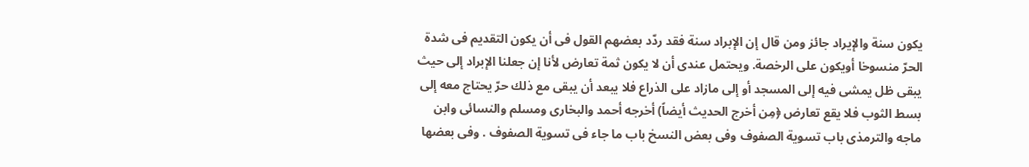يكون سنة والإيراد جائز ومن قال إن الإبراد سنة فقد ردّد بعضهم القول فى أن يكون التقديم فى شدة الحرّ منسوخا أويكون على الرخصة. ويحتمل عندى أن لا يكون ثمة تعارض لأنا إن جعلنا الإبراد إلى حيث يبقى ظل يمشى فيه إلى المسجد أو إلى مازاد على الذراع فلا يبعد أن يبقى مع ذلك حرّ يحتاج معه إلى بسط الثوب فلا يقع تعارض ﴿مِن أخرج الحديث أيضاً) أخرجه أحمد والبخارى ومسلم والنسائى وابن ماجه والترمذى باب تسوية الصفوف وفى بعض النسخ باب ما جاء فى تسوية الصفوف . وفى بعضها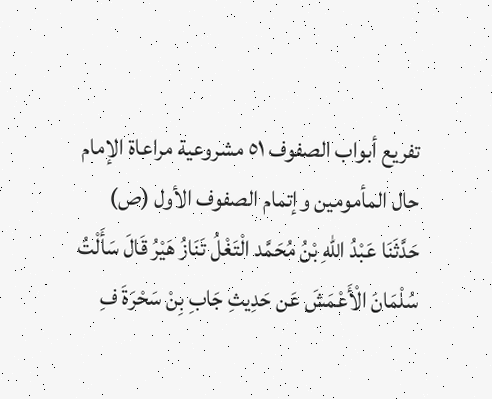تفريع أبواب الصفوف ٥١ مشروعية مراعاة الإمام حال المأمومين وإتمام الصفوف الأول (ص) حَدَّثَنَا عَبْدُ اللهِ بْنُ مُحَمَّد الْتَغْلُ تَنَازُ هَيْرُ قَالَ سَأَلْتُ سُلْمَانَ الْأَعْمَشَ عَن حَدِيثِ جَابِ بِنْ سَحْرَةَ فِ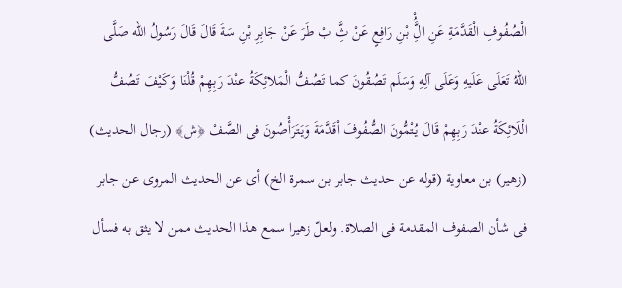الْصُفُوفِ الْقَدَّمَةِ عَنِ الَُِّْ بْنِ رَافِعٍ عَنْ ثَِّ بْ طَرَ عَنْ جَابِرِ بْنِ سَةَ قَالَ قَالَ رَسُولُ الله صَلَّى اللهُ تَعَلَى عَلَيهِ وَعَلَى آلِهِ وَسَلَم تَصُقُونَ كما تَصُفُّ الْمَلائِكَةُ عنْدَ رَبِهِمْ قُلْنَا وَكَيْفَ تَصُفُّ الْلَائِكَةُ عنْدَ رَبِهِمْ قَالَ يُتْمُّونَ الصُّفُوفَ اْقَدَّمَةَ وَيَتَرَأْصُونَ فى الصَّفْ ﴿ش﴾ (رجال الحديث) (زهير) بن معاوية (قوله عن حديث جابر بن سمرة الخ) أى عن الحديث المروى عن جابر فى شأن الصفوف المقدمة فى الصلاة. ولعلّ زهيرا سمع هذا الحديث ممن لا يثق به فسأل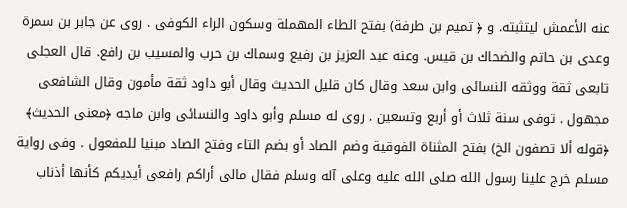عنه الأعمش ليتثبته. و ﴿ تميم بن طرفة) بفتح الطاء المهملة وسكون الراء الكوفى . روى عن جابر بن سمرة وعدى بن حاتم والضحاك بن قيس. وعنه عبد العزيز بن رفيع وسماك بن حرب والمسيب بن رافع. قال العجلى تابعى ثقة ووثقه النسائى وابن سعد وقال كان قليل الحديث وقال أبو داود ثقة مأمون وقال الشافعى مجهول . توفى سنة ثلاث أو أربع وتسعين . روى له مسلم وأبو داود والنسائى وابن ماجه ﴿معنى الحديث﴾ ﴿قوله ألا تصفون الخ) بفتح المثناة الفوقية وضم الصاد أو بضم التاء وفتح الصاد مبنيا للمفعول . وفى رواية مسلم خرج علينا رسول الله صلى الله عليه وعلى آله وسلم فقال مالى أراكم رافعى أيديكم كأنها أذناب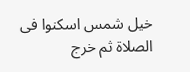خيل شمس اسكنوا فى الصلاة ثم خرج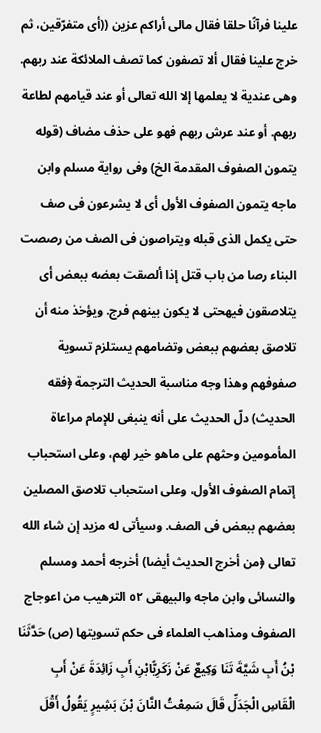علينا فرآنًا حلقا فقال مالى أراكم عزين ((أى متفرّقين، ثم خرج علينا فقال ألا تصفون كما تصف الملائكة عند ربهم. وهى عندية لا يعلمها إلا الله تعالى أو عند قيامهم لطاعة ربهم. أو عند عرش ربهم فهو على حذف مضاف (قوله يتمون الصفوف المقدمة الخ) وفى رواية مسلم وابن ماجه يتمون الصفوف الأول أى لا يشرعون فى صف حتى يكمل الذى قبله ويتراصون فى الصف من رصصت البناء رصا من باب قتل إذا ألصقت بعضه ببعض أى يتلاصقون فيهحتى لا يكون بينهم فرج. ويؤخذ منه أن تلاصق بعضهم ببعض وتضامهم يستلزم تسوية صفوفهم وهذا وجه مناسبة الحديث الترجمة ﴿فقه الحديث) دلّ الحديث على أنه ينبغى للإمام مراعاة المأمومين وحثهم على ماهو خير لهم، وعلى استحباب إتمام الصفوف الأول، وعلى استحباب تلاصق المصلين بعضهم ببعض فى الصف. وسيأتى له مزيد إن شاء الله تعالى ﴿من أخرج الحديث أيضا) أخرجه أحمد ومسلم والنسائى وابن ماجه والبيهقى ٥٢ الترهيب من اعوجاج الصفوف ومذاهب العلماء فى حكم تسويتها (ص) حَدَّثَنَا بْنُ أَبِ شَيَّةَ تَنَا وَكِيعٌ عَنْ زَكَرِيًّابْنِ أَبِ زَائِدَةَ عَنْ أَبِ الْقَاسِ الْجَدَلِّ قَالَ سَمِعْتُ النَّانَ بْنَ بَشِيرٍ يَقُولُ أَقْلَ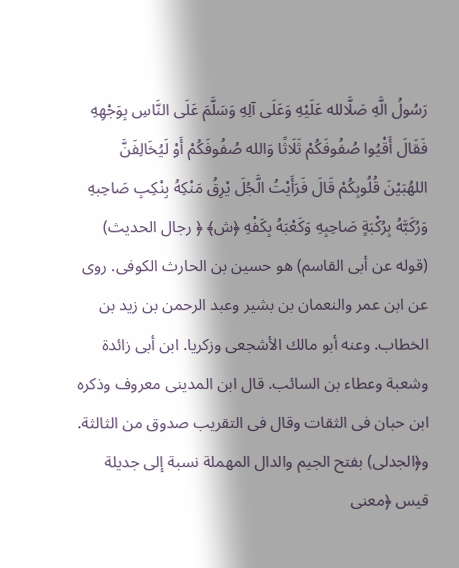رَسُولُ الَّهِ صَلَّالله عَلَيْهِ وَعَلَى آلِهِ وَسَلَّمَ عَلَى النَّاسِ بِوَجْهِهِ فَقَالَ أَقْيُوا صُفُوفَكُمْ ثَلَاثًا وَالله صُفُوفَكُمْ أَوْ لَيُخَالِفَنَّ اللهُبَيْنَ قُلُوبِكُمْ قَالَ فَرَأَيْتُ الَّجُلَ يْرِقُ مَنْكِهُ بِنْكِبِ صَاحِبهِ وَرُكَبَّهُ بِرُكْبَةٍ صَاحِبِهِ وَكَعْبَهُ بِكَفْهِ ﴿ش﴾ ﴿ رجال الحديث) (قوله عن أبى القاسم) هو حسين بن الحارث الكوفى. روى عن ابن عمر والنعمان بن بشير وعبد الرحمن بن زيد بن الخطاب. وعنه أبو مالك الأشجعى وزكريا. ابن أبى زائدة وشعبة وعطاء بن السائب. قال ابن المدينى معروف وذكره ابن حبان فى الثقات وقال فى التقريب صدوق من الثالثة. و﴿الجدلى) بفتح الجيم والدال المهملة نسبة إلى جديلة قيس ﴿معنى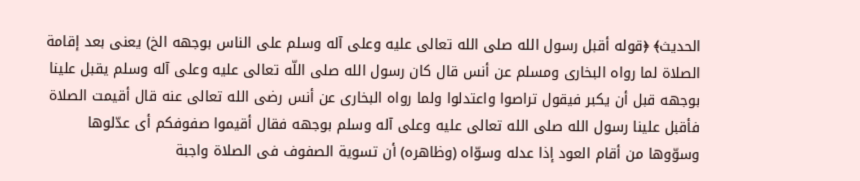الحديث﴾ ﴿قوله أقبل رسول الله صلى الله تعالى عليه وعلى آله وسلم على الناس بوجهه الخ) يعنى بعد إقامة الصلاة لما رواه البخارى ومسلم عن أنس قال كان رسول الله صلى اللّه تعالى عليه وعلى آله وسلم يقبل علينا بوجهه قبل أن يكبر فيقول تراصوا واعتدلوا ولما رواه البخارى عن أنس رضى الله تعالى عنه قال أقيمت الصلاة فأقبل علينا رسول الله صلى الله تعالى عليه وعلى آله وسلم بوجهه فقال أقيموا صفوفكم أى عدّلوها وسوّوها من أقام العود إذا عدله وسوّاه (وظاهره) أن تسوية الصفوف فى الصلاة واجبة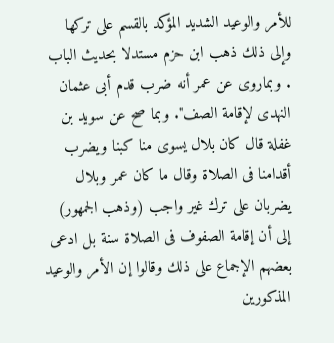للأمر والوعيد الشديد المؤكد بالقسم على تركها وإلى ذلك ذهب ابن حزم مستدلا بحديث الباب . وبماروى عن عمر أنه ضرب قدم أبى عثمان النهدى لإقامة الصف". وبما صح عن سويد بن غفلة قال كان بلال يسوى منا كبنا ويضرب أقدامنا فى الصلاة وقال ما كان عمر وبلال يضربان على ترك غير واجب (وذهب الجمهور) إلى أن إقامة الصفوف فى الصلاة سنة بل ادعى بعضهم الإجماع على ذلك وقالوا إن الأمر والوعيد المذكورين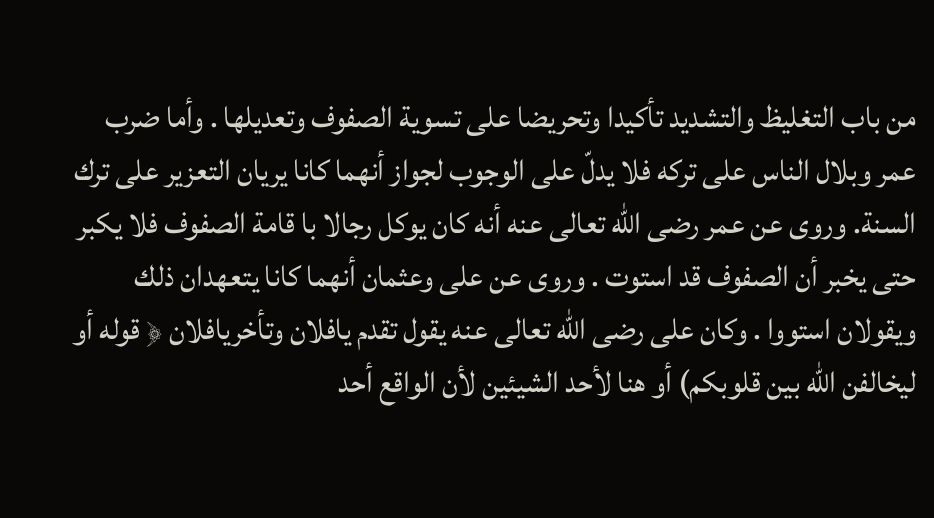من باب التغليظ والتشديد تأكيدا وتحريضا على تسوية الصفوف وتعديلها . وأما ضرب عمر وبلال الناس على تركه فلا يدلّ على الوجوب لجواز أنهما كانا يريان التعزير على ترك السنة. وروى عن عمر رضى الله تعالى عنه أنه كان يوكل رجالا با قامة الصفوف فلا يكبر حتى يخبر أن الصفوف قد استوت . وروى عن على وعثمان أنهما كانا يتعهدان ذلك ويقولان استووا . وكان على رضى الله تعالى عنه يقول تقدم يافلان وتأخريافلان ﴿ قوله أو ليخالفن اللّه بين قلوبكم) أو هنا لأحد الشيئين لأن الواقع أحد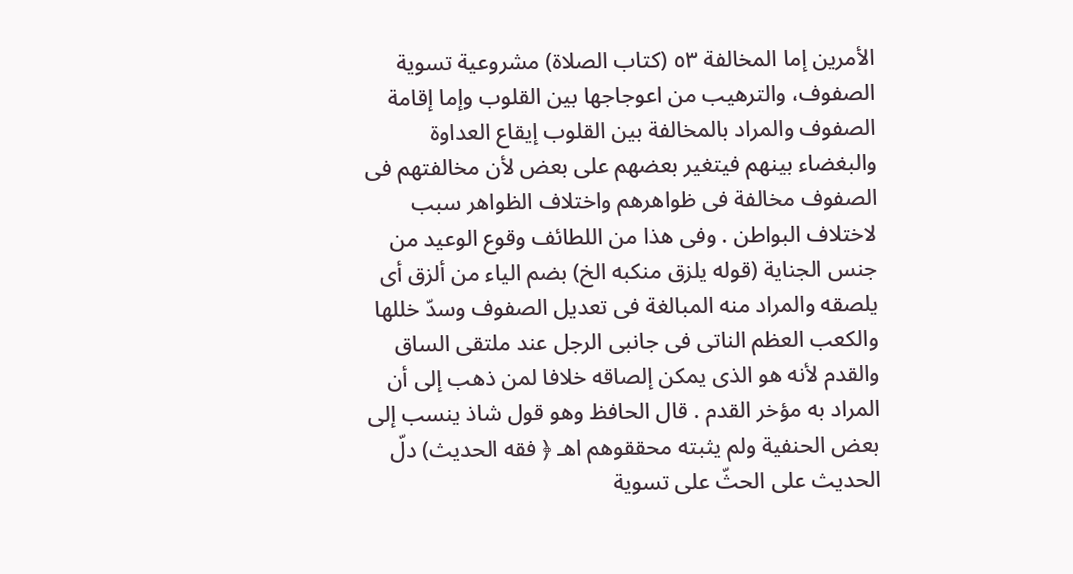الأمرين إما المخالفة ٥٣ (كتاب الصلاة) مشروعية تسوية الصفوف، والترهيب من اعوجاجها بين القلوب وإما إقامة الصفوف والمراد بالمخالفة بين القلوب إيقاع العداوة والبغضاء بينهم فيتغير بعضهم على بعض لأن مخالفتهم فى الصفوف مخالفة فى ظواهرهم واختلاف الظواهر سبب لاختلاف البواطن . وفى هذا من اللطائف وقوع الوعيد من جنس الجناية (قوله يلزق منكبه الخ) بضم الياء من ألزق أى يلصقه والمراد منه المبالغة فى تعديل الصفوف وسدّ خللها والكعب العظم الناتى فى جانبى الرجل عند ملتقى الساق والقدم لأنه هو الذى يمكن إلصاقه خلافا لمن ذهب إلى أن المراد به مؤخر القدم . قال الحافظ وهو قول شاذ ينسب إلى بعض الحنفية ولم يثبته محققوهم اهـ ﴿ فقه الحديث) دلّ الحديث على الحثّ على تسوية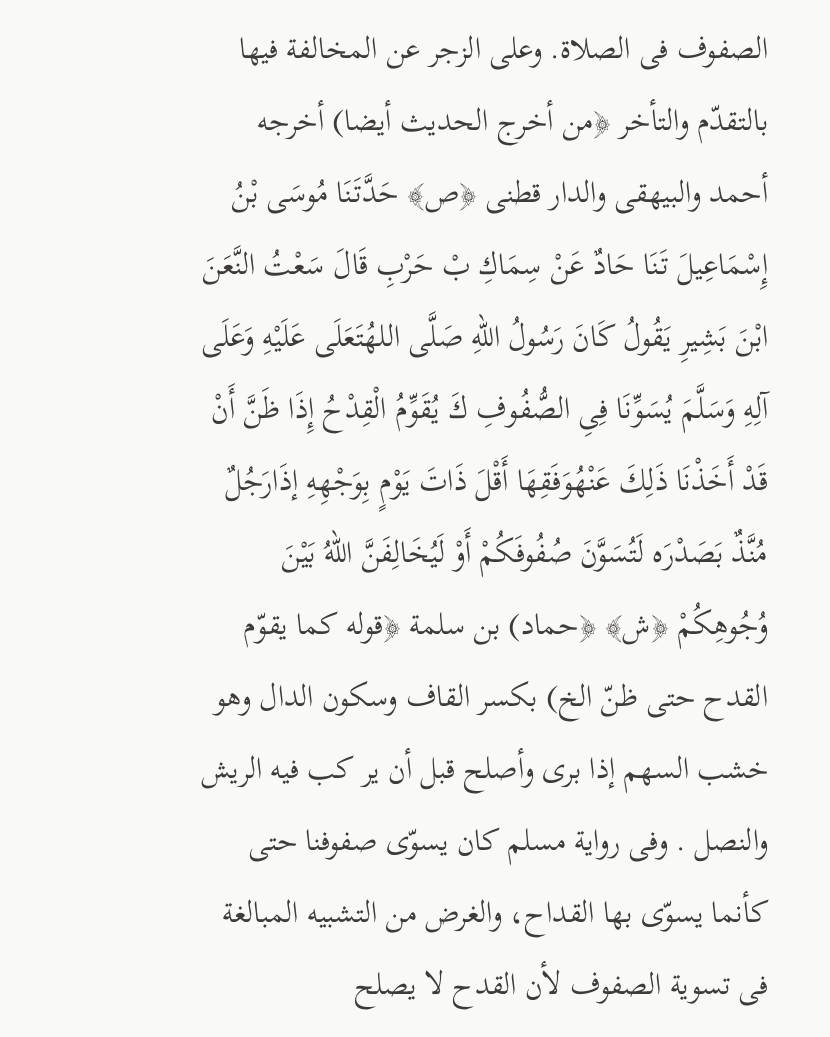الصفوف فى الصلاة. وعلى الزجر عن المخالفة فيها بالتقدّم والتأخر ﴿من أخرج الحديث أيضا) أخرجه أحمد والبيهقى والدار قطنى ﴿ص﴾ حَدَّتَنَا مُوسَى بْنُ إِسْمَاعِيلَ تَنَا حَادٌ عَنْ سِمَاكِ بْ حَرْبِ قَالَ سَعْتُ النَّعَنَ ابْنَ بَشِيرِ يَقُولُ كَانَ رَسُولُ اللهِ صَلَّى اللهُتَعَلَى عَلَيْهِ وَعَلَى آلِهِ وَسَلَّمَ يُسَوِّنَا فِىِ الصُّفُوفِ كَ يُقَوِّمُ الْقِدْحُ إِذَا ظَنَّ أَنْ قَدْ أَخَذْنَا ذَلِكَ عَنْهُوَفَقِهَا أَقْلَ ذَاتَ يَوْمٍ بِوَجْهِهِ إذَارَجُلٌ مُنَّذٌ بَصَدْرَه لَتُسَوَّنَ صُفُوفَكُمْ أَوْ لَيُخَالِفَنَّ اللهُ بَيْنَ وُجُوهِكُمْ ﴿ش﴾ ﴿حماد) بن سلمة ﴿قوله كما يقوّم القدح حتى ظنّ الخ) بكسر القاف وسكون الدال وهو خشب السهم إذا برى وأصلح قبل أن ير كب فيه الريش والنصل . وفى رواية مسلم كان يسوّى صفوفنا حتى كأنما يسوّى بها القداح، والغرض من التشبيه المبالغة فى تسوية الصفوف لأن القدح لا يصلح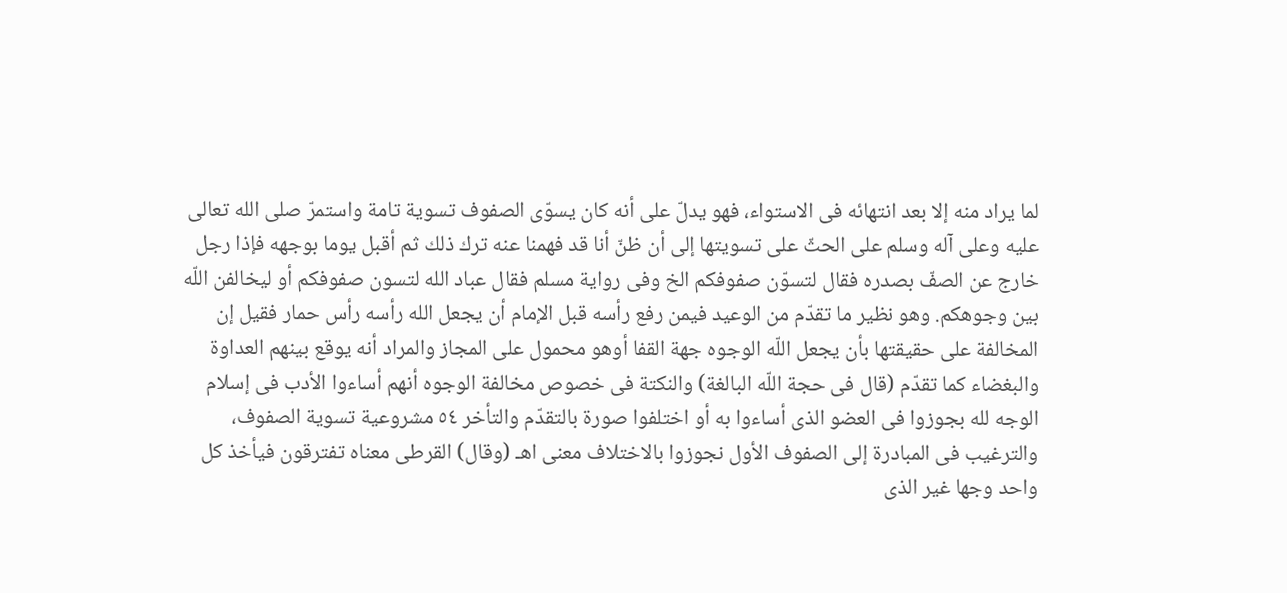لما يراد منه إلا بعد انتهائه فى الاستواء، فهو يدلّ على أنه كان يسوّى الصفوف تسوية تامة واستمرّ صلى الله تعالى عليه وعلى آله وسلم على الحثّ على تسويتها إلى أن ظنّ أنا قد فهمنا عنه ترك ذلك ثم أقبل يوما بوجهه فإذا رجل خارج عن الصفّ بصدره فقال لتسوّن صفوفكم الخ وفى رواية مسلم فقال عباد الله لتسون صفوفكم أو ليخالفن اللّه بين وجوهكم. وهو نظير ما تقدّم من الوعيد فيمن رفع رأسه قبل الإمام أن يجعل الله رأسه رأس حمار فقيل إن المخالفة على حقيقتها بأن يجعل اللّه الوجوه جهة القفا أوهو محمول على المجاز والمراد أنه يوقع بينهم العداوة والبغضاء كما تقدّم (قال فى حجة اللّه البالغة) والنكتة فى خصوص مخالفة الوجوه أنهم أساءوا الأدب فى إسلام الوجه لله بجوزوا فى العضو الذى أساءوا به أو اختلفوا صورة بالتقدّم والتأخر ٥٤ مشروعية تسوية الصفوف، والترغيب فى المبادرة إلى الصفوف الأول نجوزوا بالاختلاف معنى اهـ (وقال) القرطى معناه تفترقون فيأخذ كل واحد وجها غير الذى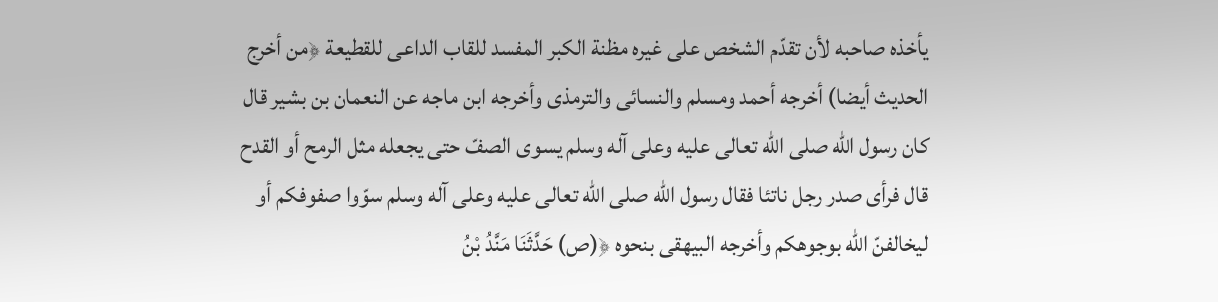يأخذه صاحبه لأن تقدّم الشخص على غيره مظنة الكبر المفسد للقاب الداعى للقطيعة ﴿من أخرج الحديث أيضا) أخرجه أحمد ومسلم والنسائى والترمذى وأخرجه ابن ماجه عن النعمان بن بشير قال كان رسول الله صلى الله تعالى عليه وعلى آله وسلم يسوى الصفّ حتى يجعله مثل الرمح أو القدح قال فرأى صدر رجل ناتئا فقال رسول الله صلى الله تعالى عليه وعلى آله وسلم سوّوا صفوفكم أو ليخالفنّ اللّه بوجوهكم وأخرجه البيهقى بنحوه ﴿(ص) حَدَّثَنَا مَنَّدُ بْنُ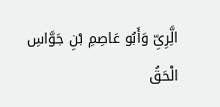الَِّرِىِّ وَأَبُو عَاصِمِ بْنِ جَوَّاسِ الْحَقُ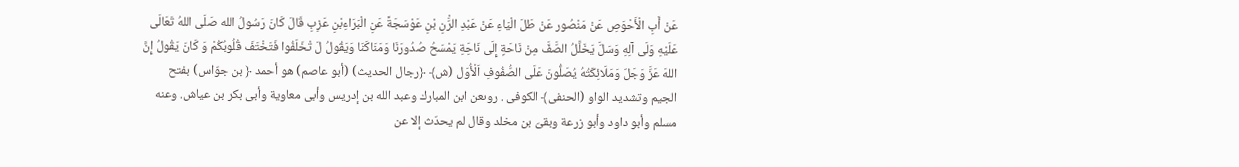عَنْ أَبِ الْأَحْوَصِ عَنْ مَنْصُور عَنْ طَلَ الْيَاءِ عَنْ عَبْدِ الرَّْنِ بْنِ عَوْسَجَةً عَنِ الْبَرَاءِبْنِ عَزِبِ قَالَ كَانَ رَسُولُ الله صَلَى اللهُ تَعَالَى عَلَيْهِ وَلَى آلِهِ وَسَلَّ يَخَلَّلُ الصَّفَّ مِنْ نَاحَةٍ إِلَى نَاحَِةِ يَمْسَحُ صُدُورَنَا وَمَنَاكَنَا وَيَقُولُ لَ تْخَلَفُوا فَتَخْتَفَ قُلُوبُكُمْ وَ كَانَ يَقُولُ إِنَّ اللهَ عَزَّ وَجَلّ وَمَلَائِكَتُهُ يُصَلُّونَ عَلَى الصُّفُوفِ اَلْأُوَل (ش﴾ ﴿رجال الحديث) (أبو عاصم) هو أحمد ﴿ بن جوّاس) بفتح الجيم وتشديد الواو (الحنفی﴾ الکوفی . روىعن ابن المبارك وعبد الله بن إدريس وأبى معاوية وأبی بکر بن عياش. وعنه مسلم وأبو داود وأبو زرعة وبقىّ بن مخلد وقال لم يحدّث إلا عن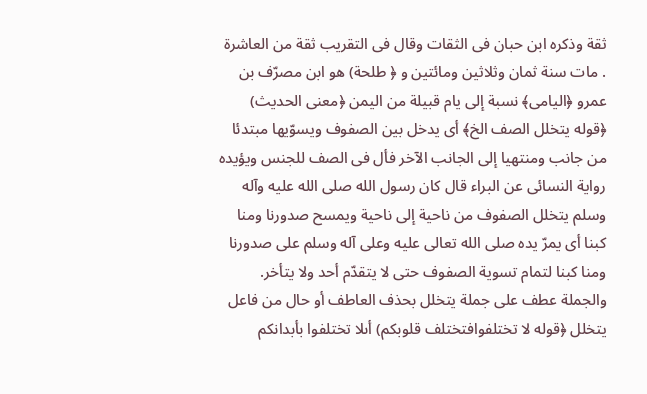ثقة وذكره ابن حبان فى الثقات وقال فى التقريب ثقة من العاشرة . مات سنة ثمان وثلاثين ومائتين و ﴿ طلحة) هو ابن مصرّف بن عمرو ﴿اليامى﴾ نسبة إلى يام قبيلة من اليمن ﴿معنى الحديث) ﴿قوله يتخلل الصف الخ﴾ أى يدخل بين الصفوف ويسوّيها مبتدئا من جانب ومنتهيا إلى الجانب الآخر فأل فى الصف للجنس ويؤيده رواية النسائى عن البراء قال كان رسول الله صلى الله عليه وآله وسلم يتخلل الصفوف من ناحية إلى ناحية ويمسح صدورنا ومنا كبنا أى يمرّ يده صلى الله تعالى عليه وعلى آله وسلم على صدورنا ومنا كبنا لتمام تسوية الصفوف حتى لا يتقدّم أحد ولا يتأخر. والجملة عطف على جملة يتخلل بحذف العاطف أو حال من فاعل يتخلل ﴿قوله لا تختلفوافتختلف قلوبكم) أىلا تختلفوا بأبدانكم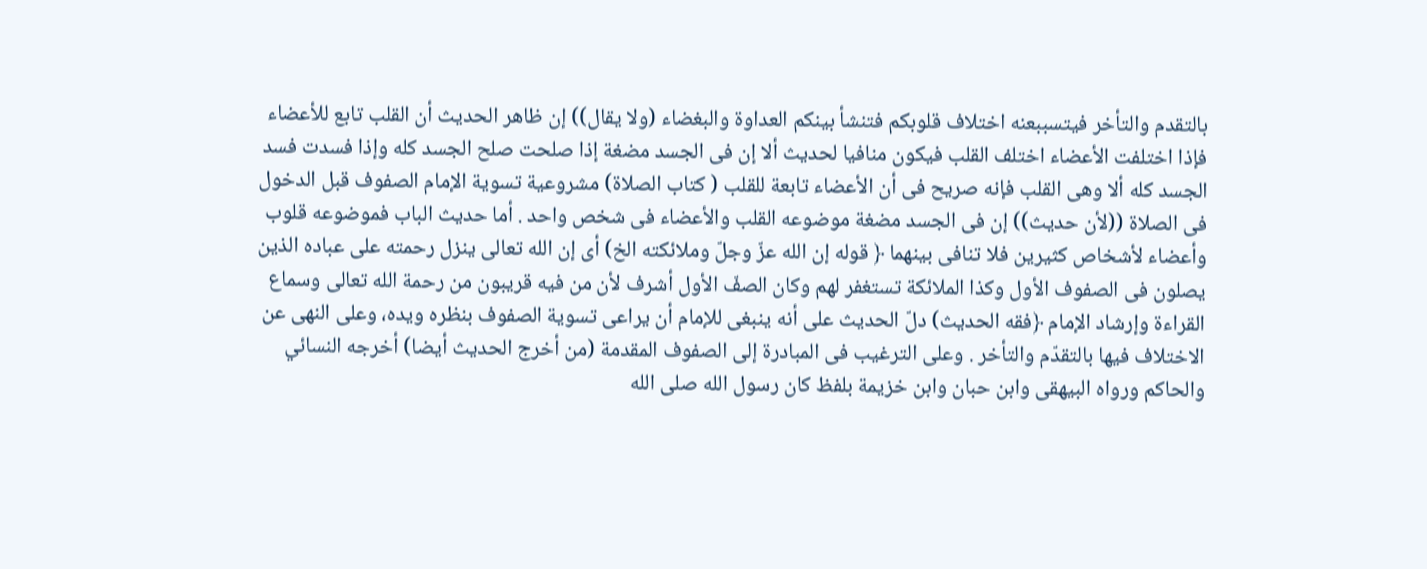بالتقدم والتأخر فيتسببعنه اختلاف قلوبكم فتنشأ بينكم العداوة والبغضاء (ولا يقال)) إن ظاهر الحديث أن القلب تابع للأعضاء فإذا اختلفت الأعضاء اختلف القلب فيكون منافيا لحديث ألا إن فى الجسد مضغة إذا صلحت صلح الجسد كله وإذا فسدت فسد الجسد كله ألا وهى القلب فإنه صريح فى أن الأعضاء تابعة للقلب ( كتاب الصلاة) مشروعية تسوية الإمام الصفوف قبل الدخول فى الصلاة ((لأن حديث)) إن فى الجسد مضغة موضوعه القلب والأعضاء فى شخص واحد . أما حديث الباب فموضوعه قلوب وأعضاء لأشخاص كثيرين فلا تنافى بينهما ﴿ قوله إن الله عزّ وجلّ وملائكته الخ) أى إن الله تعالى ينزل رحمته على عباده الذين يصلون فى الصفوف الأول وكذا الملائكة تستغفر لهم وكان الصفّ الأول أشرف لأن من فيه قريبون من رحمة الله تعالى وسماع القراءة وإرشاد الإمام ﴿فقه الحديث) دلّ الحديث على أنه ينبغى للإمام أن يراعى تسوية الصفوف بنظره ويده، وعلى النهى عن الاختلاف فيها بالتقدّم والتأخر . وعلى الترغيب فى المبادرة إلى الصفوف المقدمة (من أخرج الحديث أيضا) أخرجه النسائي والحاكم ورواه البيهقى وابن حبان وابن خزيمة بلفظ كان رسول الله صلى الله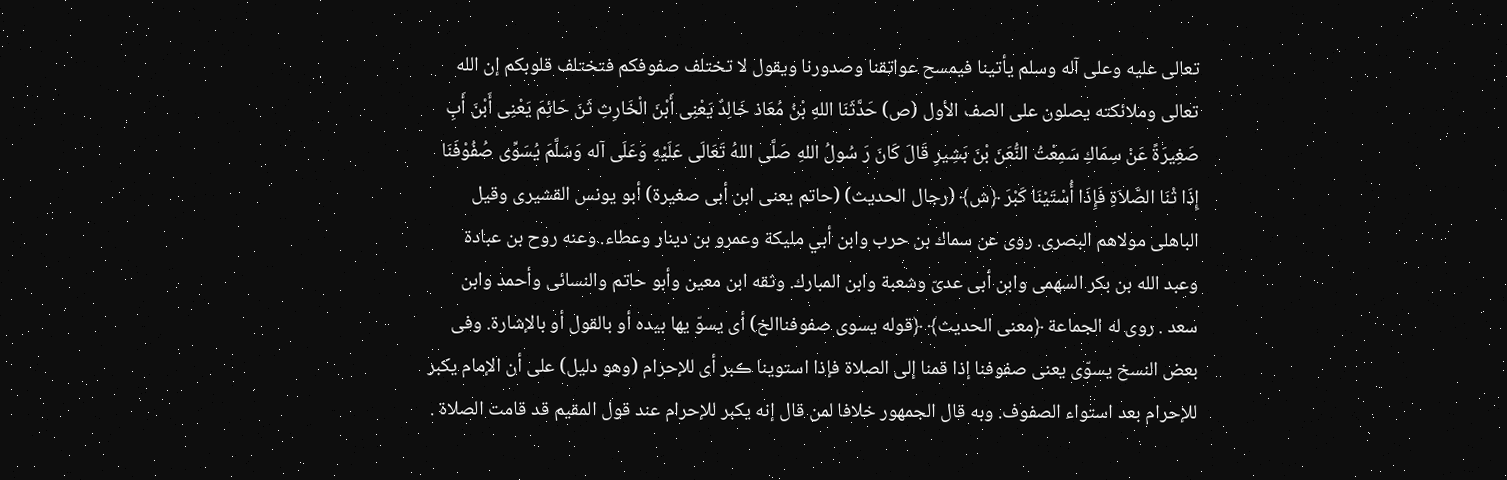تعالى عليه وعلى آله وسلم يأتينا فيمسح عواتقنا وصدورنا ويقول لا تختلف صفوفكم فتختلف قلوبكم إن الله تعالى وملائكته يصلون على الصف الأول (ص) حَدَّثَنَا اللهِ بْنُ مُعَاذ خَالِدٌ يَعْنِى أَبْنَ الْخَارِثِ ثَنَ حَائِمَ يَعْنِى أَبْنَ أَبِ صَغِيرَةً عَنْ سِمَاكِ سَمِعْتُ النُّعَنَ بْنَ بَشِيرِ قَالَ كَانَ رَ سُولُ اللهِ صَلَّى اللهُ تَعَالَى عَلَيْهِ وَعَلَى آله وَسَلَّمَ يُسَوِّى صُفُوْفَنَا إِذَا ثْنَا الصَّلاَةِ فَإِذَا أُسْتَيْنَا كَبْرَ ﴿ش﴾ (رجال الحديث) (حاتم يعنى ابن أبى صغيرة) أبو يونس القشيرى وقيل الباهلى مولاهم البصرى. روى عن سماك بن حرب وابن أبي مليكة وعمرو بن دينار وعطاء. وعنه روح بن عبادة وعبد الله بن بكر السهمى وابن أبى عدىّ وشعبة وابن المبارك. وثقه ابن معين وأبو حاتم والنسائى وأحمد وابن سعد . روى له الجماعة ﴿معنى الحديث﴾ ﴿قوله يسوى صفوفناالخ) أى يسوّ يها بيده أو بالقول أو بالإشارة. وفى بعض النسخ يسوّى يعنى صفوفنا إذا قمنا إلى الصلاة فإذا استوينا ڪبر أى للإحرام (وهو دليل) على أن الإمام يكبر للإحرام بعد استواء الصفوف. وبه قال الجمهور خلافا لمن قال إنه يكبر للإحرام عند قول المقيم قد قامت الصلاة .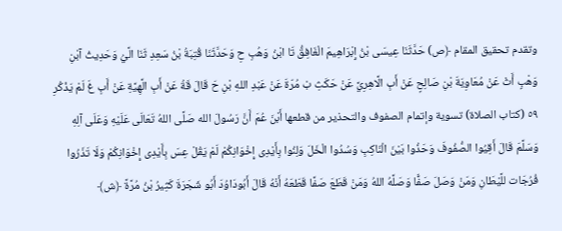وتقدم تحقيق المقام ﴿ص) حَدَّثَنَا عِيسَى بْنُ إِبْرَاهِيمَ الْغَافِقُّ تَا ابْنُ وَهُبِ حِ وَحَدَّثَنَا قُتِبَةُ بْنُ سَعِدِ ثَنَا الَّيُ وَحَدِيثُ آبْنِ وَهْبٍ أَثْ عَنْ مُعَاوِيَةَ بْنِ صَالِحٍ عَنْ أَبِ الَّاهِرِيَّ عَنْ حَكَثِ بْ مُرّةَ عَنْ عَبْدِ اللهِ بْنِ حَ قَالَ قَةُ عَنْ أَبِ الَّهِيَّةِ عَنْ أَبِ غَ لَمْ يَذْكُرِ ٥٩ (كتاب الصلاة) تسوية وإتمام الصفوف والتحذير من قطعها أَبْنَ عُمَ أَنَّ رَسُولَ الله صَلَّى اللهُ تَعَالَى عَلَيْهِ وَعَلَى آلِهِ وَسَلَّمَ قَالَ أَقِيُوا الصُّفُوفَ وَحَذُوا بَيْنَ الْنَاكِبِ وَسُدُوا الْخَلَ وَلِنُوا بِأَيْدِى إِخْوَانِكُمْ لَمْ يَقُلْ عِسَ بِأَيْدِى إِخْوَانِكُمْ وَلَا تَذَرُوا فُرُجَات للَّيْطَانِ وَمَنْ وَصَلَ صَفًّا وَصَلَّهُ اللهُ وَمَنْ قَطَعَ صَفَّا قَطَعَهُ أَنْهُ قَالَ أَبُودَاوُدَ أَبُو شَجَرَةَ كَثِيرُ بْنُ مُرَّةً ﴿ش﴾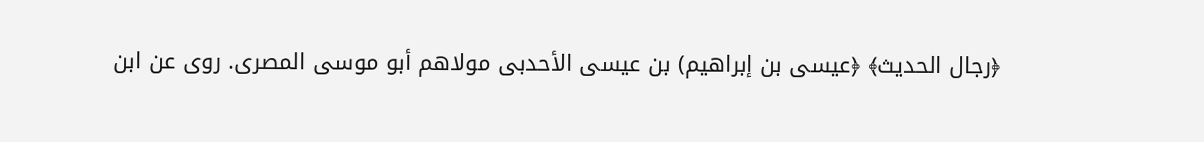﴿رجال الحديث﴾ ﴿عيسى بن إبراهيم) بن عيسى الأحدبى مولاهم أبو موسى المصرى. روى عن ابن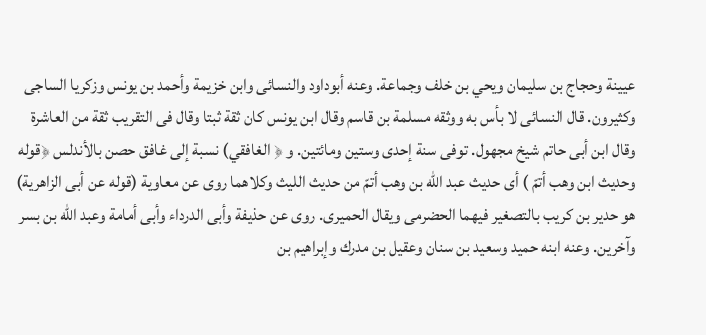عيينة وحجاج بن سليمان ويحي بن خلف وجماعة. وعنه أبوداود والنسائى وابن خزيمة وأحمد بن يونس وزكريا الساجى وكثيرون. قال النسائى لا بأس به ووثقه مسلمة بن قاسم وقال ابن يونس كان ثقة ثبتا وقال فى التقريب ثقة من العاشرة وقال ابن أبى حاتم شيخ مجهول. توفى سنة إحدى وستين ومائتين. و ﴿ الغافقي) نسبة إلى غافق حصن بالأندلس ﴿قوله وحديث ابن وهب أتمّ ) أى حديث عبد الله بن وهب أتمّ من حديث الليث وكلاهما روى عن معاوية (قوله عن أبى الزاهرية) هو حدير بن كريب بالتصغير فيهما الحضرمى ويقال الحميرى. روى عن حذيفة وأبى الدرداء وأبى أمامة وعبد الله بن بسر وآخرين. وعنه ابنه حميد وسعيد بن سنان وعقيل بن مدرك وإبراهيم بن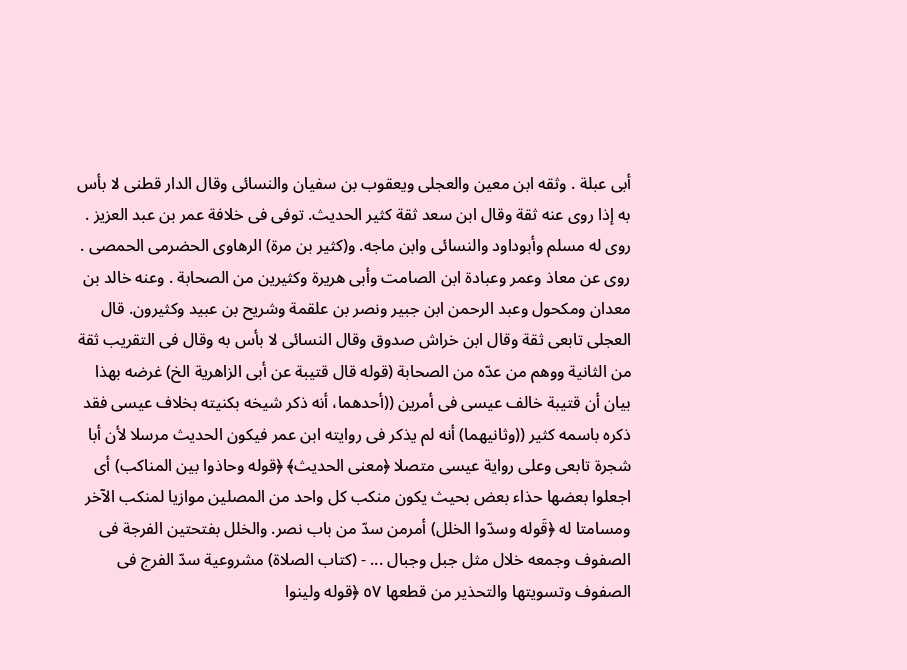أبى عبلة . وثقه ابن معين والعجلى ويعقوب بن سفيان والنسائى وقال الدار قطنى لا بأس به إذا روى عنه ثقة وقال ابن سعد ثقة كثير الحديث. توفى فى خلافة عمر بن عبد العزيز . روى له مسلم وأبوداود والنسائى وابن ماجه. و(كثير بن مرة) الرهاوى الحضرمى الحمصى . روى عن معاذ وعمر وعبادة ابن الصامت وأبى هريرة وكثيرين من الصحابة . وعنه خالد بن معدان ومکحول وعبد الرحمن ابن جبير ونصر بن علقمة وشريح بن عبيد وكثيرون. قال العجلى تابعى ثقة وقال ابن خراش صدوق وقال النسائى لا بأس به وقال فى التقريب ثقة من الثانية ووهم من عدّه من الصحابة (قوله قال قتيبة عن أبى الزاهرية الخ) غرضه بهذا بيان أن قتيبة خالف عيسى فى أمرين ((أحدهما، أنه ذكر شيخه بكنيته بخلاف عيسى فقد ذكره باسمه كثير ((وثانيهما) أنه لم يذكر فى روايته ابن عمر فيكون الحديث مرسلا لأن أبا شجرة تابعى وعلى رواية عيسى متصلا ﴿معنى الحديث﴾ ﴿قوله وحاذوا بين المناكب) أى اجعلوا بعضها حذاء بعض بحيث يكون منكب كل واحد من المصلين موازيا لمنكب الآخر ومسامتا له ﴿قَوله وسدّوا الخلل) أمرمن سدّ من باب نصر. والخلل بفتحتين الفرجة فى الصفوف وجمعه خلال مثل جبل وجبال ... - (كتاب الصلاة) مشروعية سدّ الفرج فى الصفوف وتسويتها والتحذير من قطعها ٥٧ ﴿قوله ولينوا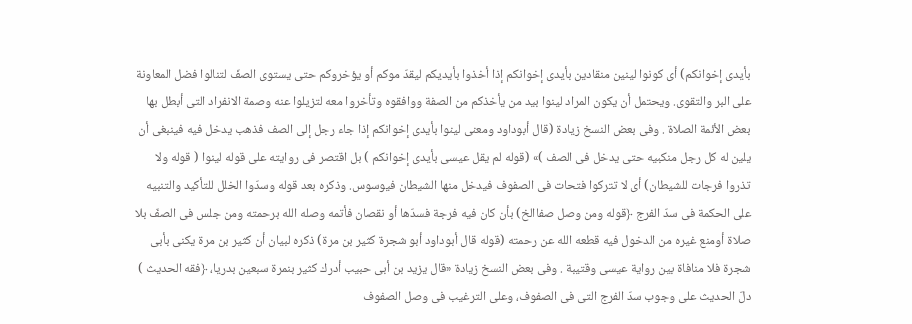بأيدى إخوانكم) أى كونوا لينين منقادين بأيدى إخوانكم إذا أخذوا بأيديكم ليقدّ موكم أو يؤخروكم حتى يستوى الصفّ لتنالوا فضل المعاونة على البر والتقوى. ويحتمل أن يكون المراد لينوا بيد من يأخذكم من الصفة ووافقوه وتأخروا معه لتزيلوا عنه وصمة الانفراد التى أبطل بها بعض الأئمة الصلاة . وفى بعض النسخ زيادة (قال أبوداود ومعنى لينوا بأيدى إخوانكم إذا جاء رجل إلى الصف فذهب يدخل فيه فينبغى أن یلین له كل رجل منكبيه حتى يدخل فى الصف )» (قوله لم يقل عيسى بأيدى إخوانكم ) بل اقتصر فى روايته على قوله لينوا ( قوله ولا تذروا فرجات للشيطان) أى لا تتركوا فتحات فى الصفوف فيدخل منها الشيطان فيوسوس. وذكره بعد قوله وسدّوا الخلل للتأكيد والتنبيه على الحكمة فى سدّ الفرج ﴿قوله ومن وصل صفاالخ) بأن كان فيه فرجة فسدّها أو نقصان فأتمه وصله الله برحمته ومن جلس فى الصفّ بلا صلاة أومنع غيره من الدخول فيه قطعه الله عن رحمته (قوله قال أبوداود أبو شجرة كثير بن مرة) ذكره لبيان أن كثير بن مرة يكنى بأبى شجرة فلا منافاة بين رواية عيسى وقتيبة . وفى بعض النسخ زیادة «قال یزید بن أبى حبيب أدرك کثیر بنمرة سبعین بدریا، ﴿فقه الحديث ) دلّ الحديث على وجوب سدّ الفرج التى فى الصفوف، وعلى الترغيب فى وصل الصفوف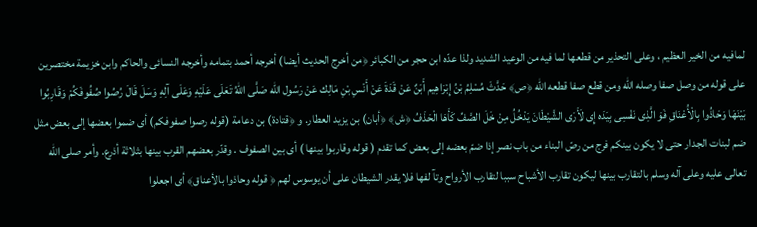لمافيه من الخير العظيم ، وعلى التحذير من قطعها لما فيه من الوعيد الشديد ولذا عدّه ابن حجر من الكبائر ﴿من أخرج الحديث أيضا) أخرجه أحمد بتمامه وأخرجه النسائى والحاكم وابن خزيمة مختصرين على قوله من وصل صفا وصله اللّه ومن قطع صفا قطعه الله ﴿ص﴾ حَدَّثَ مُسْلِمُ بْنُ إِبْرَاهِيم أَبَنٌ عَنْ قَدَةَ عَنْ أَنْسِ بْنِ مَالِك عَنْ رَسُول الله صَلَّى اللهُ تَعَلَى عَلَيْهِ وَعَلَى آلِهِ وَسَلَ قَالَ رُصُوا صُفُوفَكُمْ وَقَارِبُوا بَيْنَهَا وَحَاذُوا بِالْأُعْنَاقِ فَوَ الَّذِى نَفْسِى بِيَدَه إِى لَأَرَى الشَّيْطَانَ يَدْخُلُ مِنْ خَلَ الصَّفِّ كَأَهَا الْحَذَفُ ﴿ش﴾ ﴿أبان) بن يزيد العطار. و ﴿قتادة) بن دعامة (قوله رصوا صفوفكم) أى ضموا بعضها إلى بعض مثل ضم لبنات الجدار حتى لا يكون بينكم فرج من رصّ البناء من باب نصر إذا ضمّ بعضه إلى بعض كما تقدم ( قوله وقاربوا بينها ) أى بين الصفوف . وقدّر بعضهم القرب بينها بثلاثة أذرع. وأمر صلى اللّه تعالى عليه وعلى آله وسلم بالتقارب بينها ليكون تقارب الأشباح سببا لتقارب الأرواح وتآ لفها فلا يقدر الشيطان على أن يوسوس لهم ﴿ قوله وحاذوا بالأعناق﴾ أى اجعلوا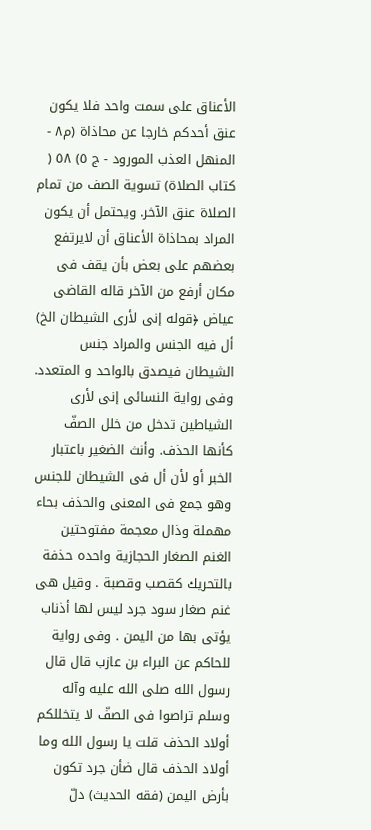الأعناق على سمت واحد فلا يكون عنق أحدكم خارجا عن محاذاة (م٨ - المنهل العذب المورود - ج ٥) ٥٨ ( كتاب الصلاة) تسوية الصف من تمام الصلاة عنق الآخر. ويحتمل أن يكون المراد بمحاذاة الأعناق أن لايرتفع بعضهم على بعض بأن يقف فى مكان أرفع من الآخر قاله القاضى عياض ﴿قوله إنى لأرى الشيطان الخ) أل فيه الجنس والمراد جنس الشيطان فيصدق بالواحد و المتعدد. وفى رواية النسائى إنى لأرى الشياطين تدخل من خلل الصفّ كأنها الحذف. وأنث الضغير باعتبار الخبر أو لأن أل فى الشيطان للجنس وهو جمع فى المعنى والحذف بحاء مهملة وذال معجمة مفتوحتين الغنم الصغار الحجازية واحده حذفة بالتحريك کقصب وقصبة . وقيل هی غنم صغار سود جرد ليس لها أذناب يؤتى بها من اليمن . وفى رواية للحاكم عن البراء بن عازب قال قال رسول الله صلى الله عليه وآله وسلم تراصوا فى الصفّ لا يتخللكم أولاد الحذف قلت يا رسول الله وما أولاد الحذف قال ضأن جرد تكون بأرض اليمن (فقه الحديث) دلّ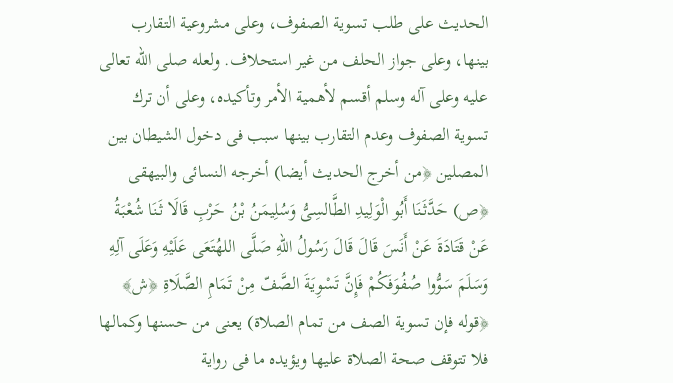الحديث على طلب تسوية الصفوف، وعلى مشروعية التقارب بينها، وعلى جواز الحلف من غير استحلاف. ولعله صلى اللّه تعالى عليه وعلى آله وسلم أقسم لأهمية الأمر وتأكيده، وعلى أن ترك تسوية الصفوف وعدم التقارب بينها سبب فى دخول الشيطان بين المصلين ﴿من أخرج الحديث أيضا) أخرجه النسائى والبيهقى ﴿ص) حَدَّثَنَا أَبُو الْوَلِيدِ الطَّالسِىُّ وَسُلِيمَنُ بْنُ حَرْبِ قَالَا ثَنَا شُعْبَةُ عَنْ قَتَادَةَ عَنْ أَنَسَ قَالَ قَالَ رَسُولُ اللهِ صَلَّى اللهُتَعَى عَلَيْهِ وَعَلَى آلِهِ وَسَلَمَ سَوُّوا صُفُوَفَكُمْ فَإِنَّ تَسْوِيَةَ الصَّفّ مِنْ تَمَامِ الصَّلَاةِ ﴿ش﴾ ﴿قوله فإن تسوية الصف من تمام الصلاة) يعنى من حسنها وكمالها فلا تتوقف صحة الصلاة عليها ويؤيده ما فى رواية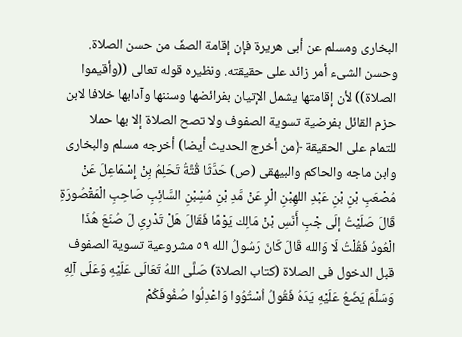البخارى ومسلم عن أبى هريرة فإن إقامة الصفّ من حسن الصلاة. وحسن الشىء أمر زائد على حقيقته. ونظيره قوله تعالى ((وأقيموا الصلاة)) لأن إقامتها يشمل الإتيان بفرائضها وسننها وآدابها خلافا لابن حزم القائل بفرضية تسوية الصفوف ولا تصح الصلاة إلا بها حملا للتمام على الحقيقة ﴿من أخرج الحديث أيضا) أخرجه مسلم والبخارى وابن ماجه والحاكم والبيهقى (ص) حَدَّثَا قُتَّةُ تَحَلِمُ بِنْ إِسْمَاعِلَ عَنْ مُصْعَبِ بْنِ بْنِ عَبْدِ اللهِبْنِ الْرِ عَنْ مَّدِ بْنِ مُسِْبْنِ السَّائِبِ صَاحِبِ الْمَقْصُورَةِ قَالَ صَلَيْتُ إلَى جْبِ أَنَسِ بْنْ مَالِك يَوْمًا فَقَالَ هَلْ تَدْرِىِ لَ صُنَعَ هُذَا الْعُودُ فَقُلْتُ لَا وَالله قَالَ كَانَ رَسُولُ الله ٥٩ مشروعية تسوية الصفوف قبل الدخول فى الصلاة (كتاب الصلاة) صَلَّى اللهُ تَعَالَى عَلَيْهِ وَعَلَى آلِهِ وَسَلَّمَ يَضَعُ عَلَيْهِ يَدَهُ فَقُولُ اُسْتُوُوا وَاعْدِلُوا صُفُوفَكُمْ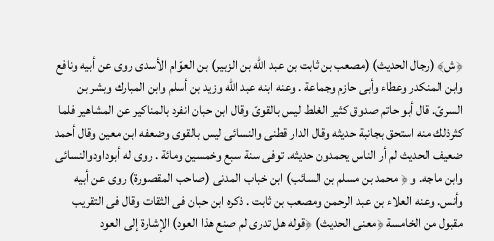﴿ش﴾ (رجال الحديث) (مصعب بن ثابت بن عبد الله بن الزبير) بن العوّام الأسدى روى عن أبيه ونافع وابن المنكدر وعطاء وأبى حازم وجماعة . وعنه ابنه عبد الله وزيد بن أسلم وابن المبارك وبشر بن السرىّ. قال أبو حاتم صدوق كثير الغلط ليس بالقوىّ وقال ابن حبان انفرد بالمناكير عن المشاهير فلما كثرذلك منه استحق بجانبة حديثه وقال الدار قطنى والنسائى ليس بالقوی وضعفه ابن معین وقال أحمد ضعيف الحديث لم أر الناس يحمدون حديثه. توفى سنة سبع وخمسين ومائة . روى له أبوداودوالنسائى وابن ماجه. و ﴿ محمد بن مسلم بن السائب) ابن خباب المدنى (صاحب المقصورة) روى عن أبيه وأنس. وعنه العلاء بن عبد الرحمن ومصعب بن ثابت . ذكره ابن حبان فى الثقات وقال فى التقريب مقبول من الخامسة ﴿معنى الحديث) ﴿قوله هل تدرى لم صنع هذا العود) الإشارة إلى العود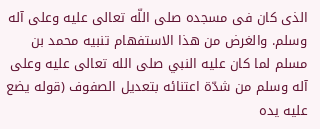الذى كان فى مسجده صلى اللّه تعالى عليه وعلى آله وسلم. والغرض من هذا الاستفهام تنبيه محمد بن مسلم لما كان عليه النبي صلى الله تعالى عليه وعلى آله وسلم من شدّة اعتنائه بتعديل الصفوف (قوله يضع عليه يده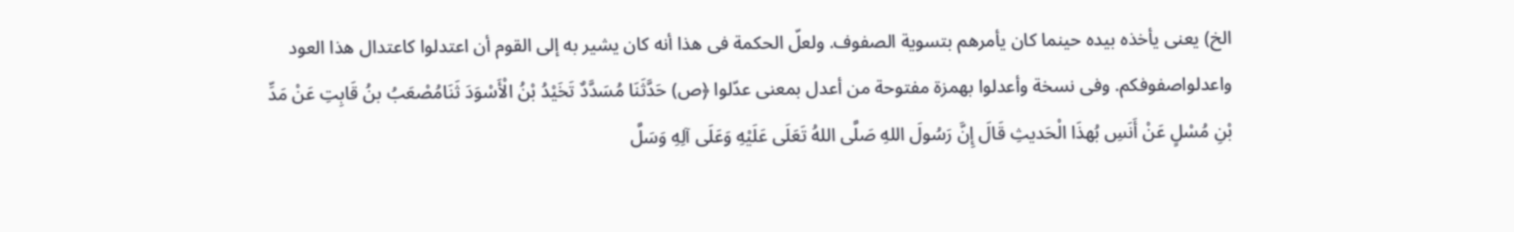الخ) يعنى يأخذه بيده حينما كان يأمرهم بتسوية الصفوف. ولعلّ الحكمة فى هذا أنه كان يشير به إلى القوم أن اعتدلوا كاعتدال هذا العود واعدلواصفوفكم. وفى نسخة وأعدلوا بهمزة مفتوحة من أعدل بمعنى عدّلوا ﴿ص) حَدَّثَنَا مُسَدَّدٌ تَخَيْدُ بْنُ الْأَسْوَدَ ثَنَامُصْعَبُ بنُ قَابِتِ عَنْ مَدِّ بْنِ مُسْلٍ عَنْ أَنَسِ بُهذَا الْحَديثِ قَالَ إِنَّ رَسُولَ اللهِ صَلَّى اللهُ تَعَلَى عَلَيْهِ وَعَلَى آلِهِ وَسَلَّ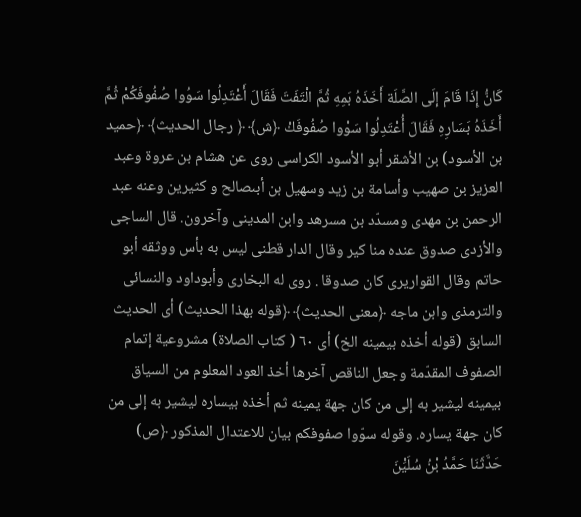كَانُّ إِذَا قَامَ إلَى الصَّلَة أَخَذَهُ بَمِهِ ثُمَّ الْتَفَتَ فَقَالَ أَعْتَدِلُوا سَوُوا صُفُوفَكُمْ ثُمَّ أَخَذَهُ بَسَارِهِ فَقَالَ أُعْتَدِلُوا سَوْوا صُفُوفَكْ ﴿ش﴾ ﴿ رجال الحديث﴾ ﴿حميد بن الأسود) بن الأشقر أبو الأسود الكراسى روی عن هشام بن عروة وعبد العزيز بن صهیب وأسامة بن زيد وسهيل بن أبىصالح و کثیرین وعنه عبد الرحمن بن مهدى ومسدّد بن مسرهد وابن المدينى وآخرون. قال الساجى والأزدى صدوق عنده منا كير وقال الدار قطنى ليس به بأس ووثقه أبو حاتم وقال القواريرى كان صدوقا . روى له البخارى وأبوداود والنسائى والترمذى وابن ماجه ﴿معنى الحديث﴾ ﴿قوله بهذا الحديث) أى الحديث السابق (قوله أخذه بيمينه الخ) أى ٦٠ ( كتاب الصلاة) مشروعية إتمام الصفوف المقدّمة وجعل الناقص آخرها أخذ العود المعلوم من السياق بيمينه ليشير به إلى من كان جهة يمينه ثم أخذه بيساره ليشير به إلى من كان جهة يساره. وقوله سوّوا صفوفكم بيان للاعتدال المذكور ﴿ص) حَدَّثَنَا حَمَّدُ بْنُ سُلَيَْنَ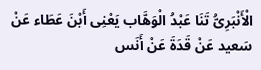الْأَنْبَرِىُّ تَنَا عَبْدُ الْوَهَّاب يَعْنِى أَبْنَ عَطَاء عَنْ سَعيد عَنْ قَدَةَ عَنْ أَنَس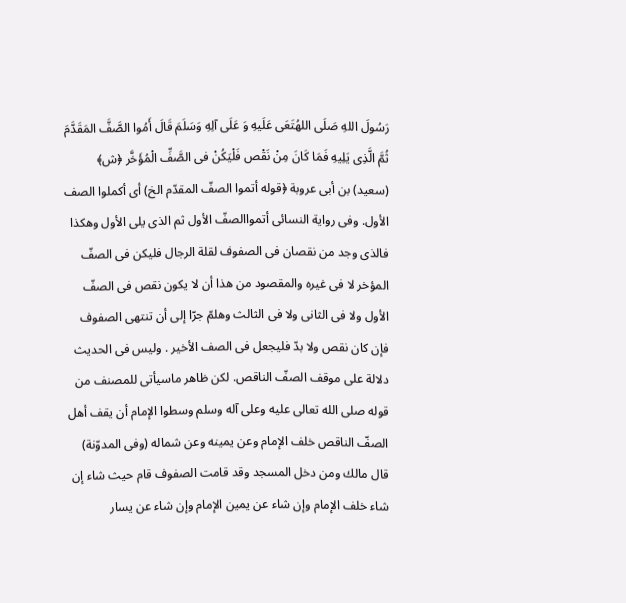رَسُولَ اللهِ صَلَى اللهُتَعَى عَلَيهِ وَ عَلَى آلِهِ وَسَلَمَ قَالَ أَمُوا الصَّفَّ المَقَدَّمَ ثُمَّ الَّذِى يَلِيهِ فَمَا كَانَ مِنْ نَقْص فَلْيَكُنْ فى الصَّفِّ الْمُؤَخَّر ﴿ش﴾ (سعيد) بن أبى عروبة ﴿قوله أتموا الصفّ المقدّم الخ) أى أكملوا الصف الأول. وفى رواية النسائى أتمواالصفّ الأول ثم الذى يلى الأول وهكذا فالذى وجد من نقصان فى الصفوف لقلة الرجال فليكن فى الصفّ المؤخر لا فى غيره والمقصود من هذا أن لا يكون نقص فى الصفّ الأول ولا فى الثانى ولا فى الثالث وهلمّ جرّا إلى أن تنتهى الصفوف فإن كان نقص ولا بدّ فليجعل فى الصف الأخير . وليس فى الحديث دلالة على موقف الصفّ الناقص. لكن ظاهر ماسيأتى للمصنف من قوله صلى الله تعالى عليه وعلى آله وسلم وسطوا الإمام أن يقف أهل الصفّ الناقص خلف الإمام وعن يمينه وعن شماله (وفى المدوّنة) قال مالك ومن دخل المسجد وقد قامت الصفوف قام حيث شاء إن شاء خلف الإمام وإن شاء عن يمين الإمام وإن شاء عن يسار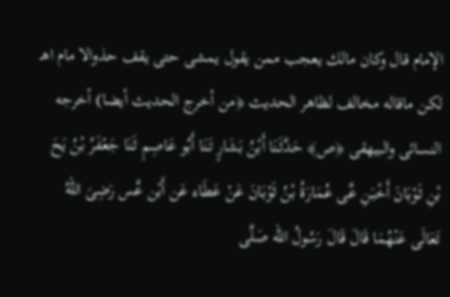الإمام قال وكان مالك يعجب ممن يقول يمشى حتى يقف حذوالا مام اهـ لكن ماقاله مخالف لظاهر الحديث ﴿من أخرج الحديث أيضا) أخرجه النسائى والبيهقى ﴿ص﴾ حَدَّثَنَا أَبْنُ بَشَارٍ تَنَا أَبُو عَاصِمِ ثَنَا جَعْفَرُ بْنُ يَحَ بْنِ ثَوْبَانَ أَخْبَنِ عَّی عُمَارَةُ بْنُ ثَوْبَانَ عَنْ عَطَاء عَن أَبْن عَّس رَضِىَ اللهُ تَعَالَى عَنْهُمَا قَالَ قَالَ رَسُولُ الله صَلَّى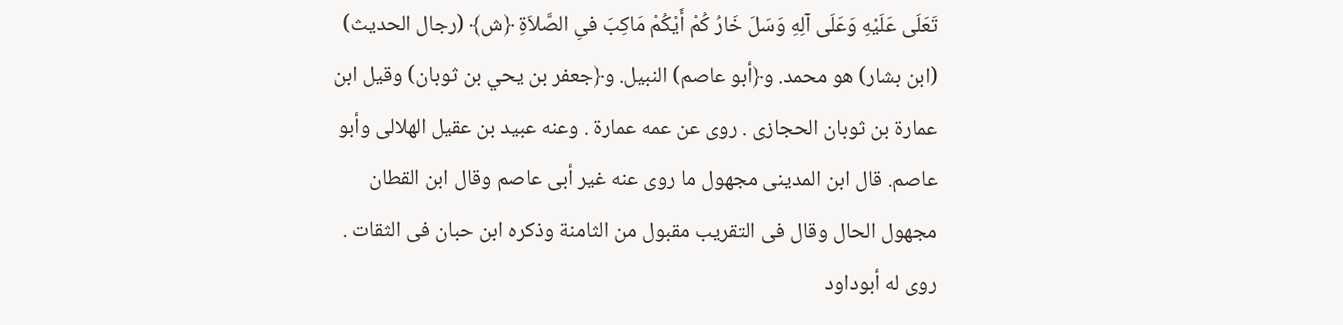تَعَلَى عَلَيْهِ وَعَلَى آلِهِ وَسَلَ خَارُ كُمْ أَيْكُمْ مَاكِبَ فىِ الصَّلاَةِ ﴿ش﴾ (رجال الحديث) (ابن بشار) هو محمد. و﴿أبو عاصم) النبيل. و﴿جعفر بن يحي بن ثوبان) وقيل ابن عمارة بن ثوبان الحجازى . روى عن عمه عمارة . وعنه عبيد بن عقيل الهلالى وأبو عاصم. قال ابن المدينى مجهول ما روى عنه غير أبى عاصم وقال ابن القطان مجهول الحال وقال فى التقريب مقبول من الثامنة وذكره ابن حبان فى الثقات . روى له أبوداود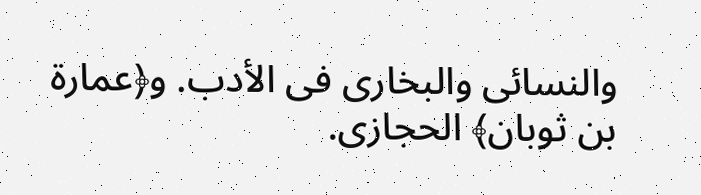والنسائى والبخارى فى الأدب. و﴿عمارة بن ثوبان﴾ الحجازى.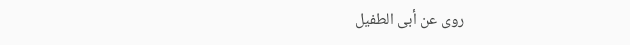روى عن أبى الطفيل